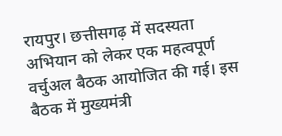रायपुर। छत्तीसगढ़ में सदस्यता अभियान को लेकर एक महत्वपूर्ण वर्चुअल बैठक आयोजित की गई। इस बैठक में मुख्यमंत्री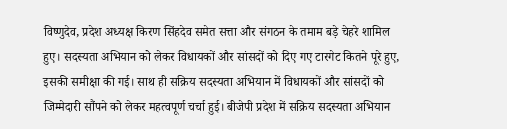विष्णुदेव, प्रदेश अध्यक्ष किरण सिंहदेव समेत सत्ता और संगठन के तमाम बड़े चेहरे शामिल हुए। सदस्यता अभियान को लेकर विधायकों और सांसदों को दिए गए टारगेट कितने पूरे हुए, इसकी समीक्षा की गई। साथ ही सक्रिय सदस्यता अभियान में विधायकों और सांसदों को जिम्मेदारी सौंपने को लेकर महत्वपूर्ण चर्चा हुई। बीजेपी प्रदेश में सक्रिय सदस्यता अभियान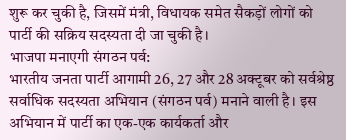शुरू कर चुकी है, जिसमें मंत्री, विधायक समेत सैकड़ों लोगों को पार्टी की सक्रिय सदस्यता दी जा चुकी है।
भाजपा मनाएगी संगठन पर्व:
भारतीय जनता पार्टी आगामी 26, 27 और 28 अक्टूबर को सर्वश्रेष्ठ सर्वाधिक सदस्यता अभियान (संगठन पर्व) मनाने वाली है। इस अभियान में पार्टी का एक-एक कार्यकर्ता और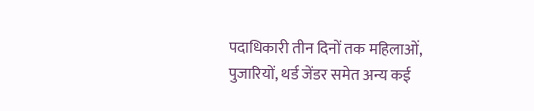पदाधिकारी तीन दिनों तक महिलाओं, पुजारियों, थर्ड जेंडर समेत अन्य कई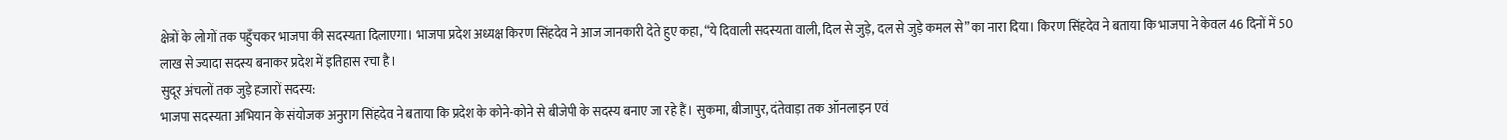क्षेत्रों के लोगों तक पहुँचकर भाजपा की सदस्यता दिलाएगा। भाजपा प्रदेश अध्यक्ष किरण सिंहदेव ने आज जानकारी देते हुए कहा, “ये दिवाली सदस्यता वाली, दिल से जुड़े, दल से जुड़े कमल से” का नारा दिया। किरण सिंहदेव ने बताया कि भाजपा ने केवल 46 दिनों में 50 लाख से ज्यादा सदस्य बनाकर प्रदेश में इतिहास रचा है।
सुदूर अंचलों तक जुड़े हजारों सदस्य:
भाजपा सदस्यता अभियान के संयोजक अनुराग सिंहदेव ने बताया कि प्रदेश के कोने-कोने से बीजेपी के सदस्य बनाए जा रहे हैं। सुकमा, बीजापुर, दंतेवाड़ा तक ऑनलाइन एवं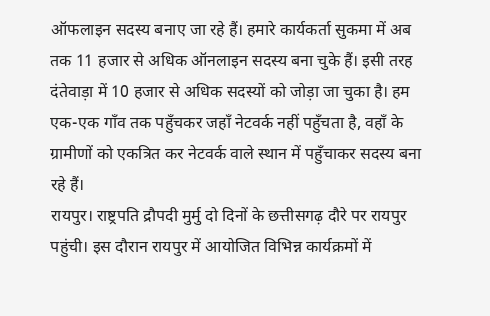ऑफलाइन सदस्य बनाए जा रहे हैं। हमारे कार्यकर्ता सुकमा में अब तक 11 हजार से अधिक ऑनलाइन सदस्य बना चुके हैं। इसी तरह दंतेवाड़ा में 10 हजार से अधिक सदस्यों को जोड़ा जा चुका है। हम एक-एक गाँव तक पहुँचकर जहाँ नेटवर्क नहीं पहुँचता है, वहाँ के ग्रामीणों को एकत्रित कर नेटवर्क वाले स्थान में पहुँचाकर सदस्य बना रहे हैं।
रायपुर। राष्ट्रपति द्रौपदी मुर्मु दो दिनों के छत्तीसगढ़ दौरे पर रायपुर पहुंची। इस दौरान रायपुर में आयोजित विभिन्न कार्यक्रमों में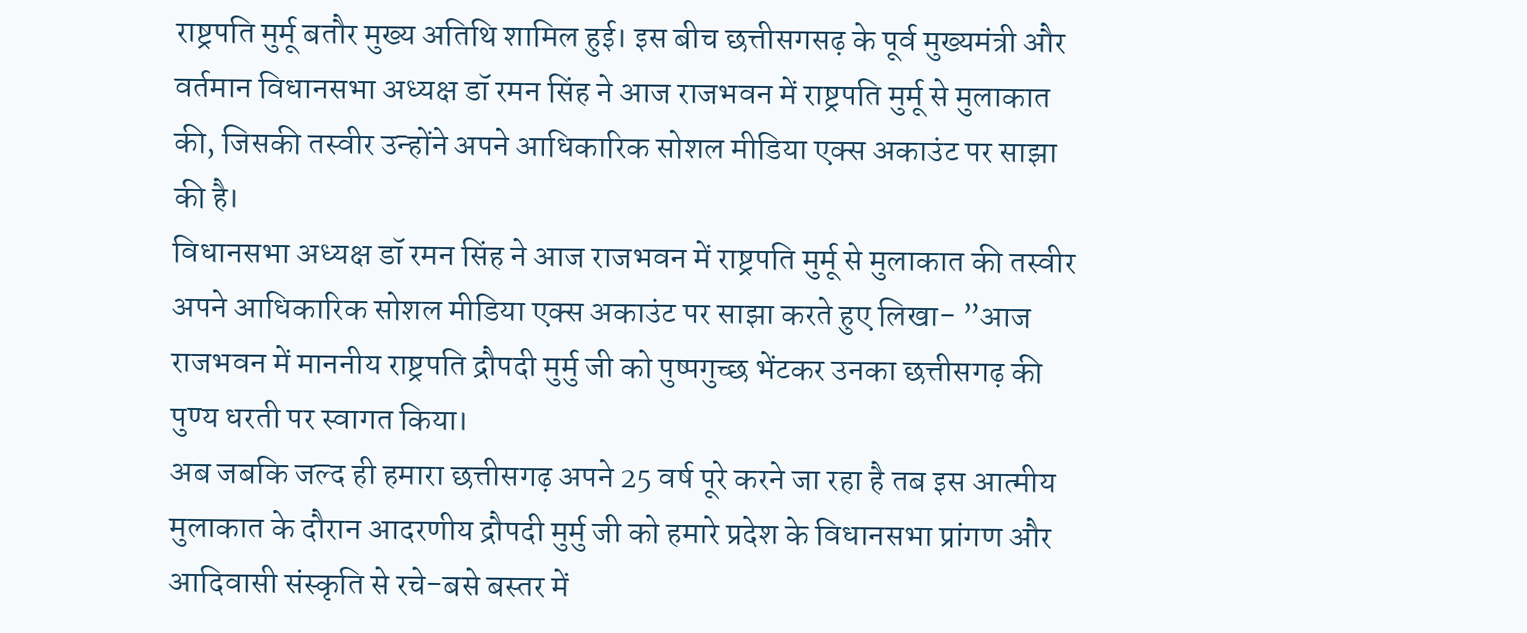राष्ट्रपति मुर्मू बतौर मुख्य अतिथि शामिल हुई। इस बीच छत्तीसगसढ़ के पूर्व मुख्यमंत्री और वर्तमान विधानसभा अध्यक्ष डॉ रमन सिंह ने आज राजभवन में राष्ट्रपति मुर्मू से मुलाकात की, जिसकी तस्वीर उन्होंने अपने आधिकारिक सोशल मीडिया एक्स अकाउंट पर साझा की है।
विधानसभा अध्यक्ष डॉ रमन सिंह ने आज राजभवन में राष्ट्रपति मुर्मू से मुलाकात की तस्वीर अपने आधिकारिक सोशल मीडिया एक्स अकाउंट पर साझा करते हुए लिखा- ”आज राजभवन में माननीय राष्ट्रपति द्रौपदी मुर्मु जी को पुष्पगुच्छ भेंटकर उनका छत्तीसगढ़ की पुण्य धरती पर स्वागत किया।
अब जबकि जल्द ही हमारा छत्तीसगढ़ अपने 25 वर्ष पूरे करने जा रहा है तब इस आत्मीय मुलाकात के दौरान आदरणीय द्रौपदी मुर्मु जी को हमारे प्रदेश के विधानसभा प्रांगण और आदिवासी संस्कृति से रचे-बसे बस्तर में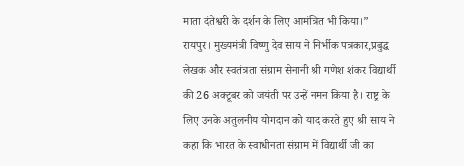माता दंतेश्वरी के दर्शन के लिए आमंत्रित भी किया।”
रायपुर। मुख्यमंत्री विष्णु देव साय ने निर्भीक पत्रकार,प्रबुद्ध लेखक और स्वतंत्रता संग्राम सेनानी श्री गणेश शंकर विद्यार्थी की 26 अक्टूबर को जयंती पर उन्हें नमन किया है। राष्ट्र के लिए उनके अतुलनीय योगदान को याद करते हुए श्री साय ने कहा कि भारत के स्वाधीनता संग्राम में विद्यार्थी जी का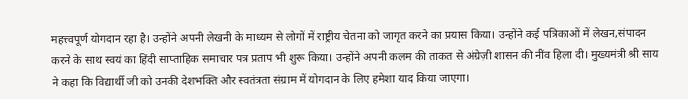महत्त्वपूर्ण योगदान रहा है। उन्होंने अपनी लेखनी के माध्यम से लोगों में राष्ट्रीय चेतना को जागृत करने का प्रयास किया। उन्होंने कई पत्रिकाओं में लेखन,संपादन करने के साथ स्वयं का हिंदी साप्ताहिक समाचार पत्र प्रताप भी शुरू किया। उन्होंने अपनी कलम की ताकत से अंग्रेज़ी शासन की नींव हिला दी। मुख्यमंत्री श्री साय ने कहा कि विद्यार्थी जी को उनकी देशभक्ति और स्वतंत्रता संग्राम में योगदान के लिए हमेशा याद किया जाएगा।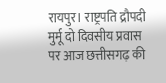रायपुर। राष्ट्रपति द्रौपदी मुर्मू दो दिवसीय प्रवास पर आज छत्तीसगढ़ की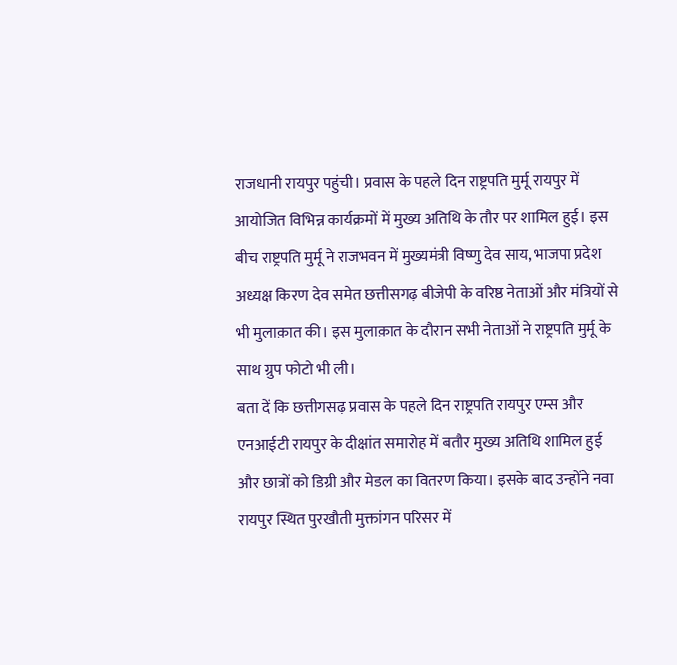राजधानी रायपुर पहुंची। प्रवास के पहले दिन राष्ट्रपति मुर्मू रायपुर में आयोजित विभिन्न कार्यक्रमों में मुख्य अतिथि के तौर पर शामिल हुई। इस बीच राष्ट्रपति मुर्मू ने राजभवन में मुख्यमंत्री विष्णु देव साय, भाजपा प्रदेश अध्यक्ष किरण देव समेत छत्तीसगढ़ बीजेपी के वरिष्ठ नेताओं और मंत्रियों से भी मुलाक़ात की। इस मुलाक़ात के दौरान सभी नेताओं ने राष्ट्रपति मुर्मू के साथ ग्रुप फोटो भी ली।
बता दें कि छत्तीगसढ़ प्रवास के पहले दिन राष्ट्रपति रायपुर एम्स और एनआईटी रायपुर के दीक्षांत समारोह में बतौर मुख्य अतिथि शामिल हुई और छात्रों को डिग्री और मेडल का वितरण किया। इसके बाद उन्होंने नवा रायपुर स्थित पुरखौती मुक्तांगन परिसर में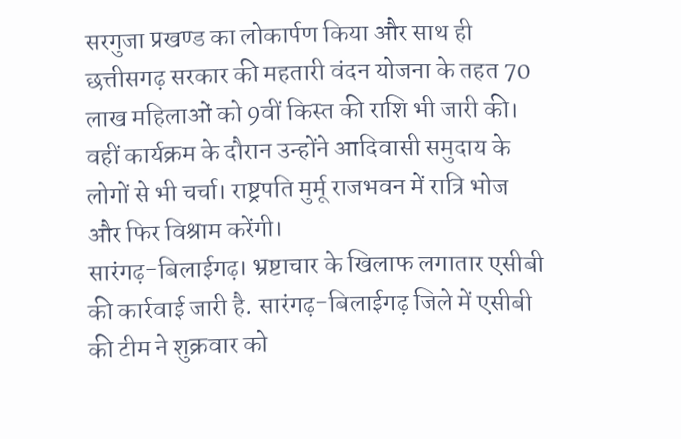सरगुजा प्रखण्ड का लोकार्पण किया और साथ ही छत्तीसगढ़ सरकार की महतारी वंदन योजना के तहत 70 लाख महिलाओं को 9वीं किस्त की राशि भी जारी की। वहीं कार्यक्रम के दौरान उन्होंने आदिवासी समुदाय के लोगों से भी चर्चा। राष्ट्रपति मुर्मू राजभवन में रात्रि भोज और फिर विश्राम करेंगी।
सारंगढ़-बिलाईगढ़। भ्रष्टाचार के खिलाफ लगातार एसीबी की कार्रवाई जारी है. सारंगढ़-बिलाईगढ़ जिले में एसीबी की टीम ने शुक्रवार को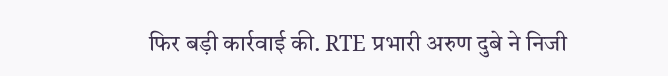फिर बड़ी कार्रवाई की. RTE प्रभारी अरुण दुबे ने निजी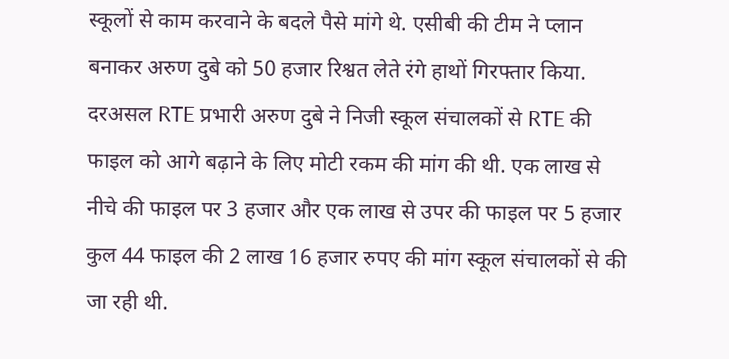स्कूलों से काम करवाने के बदले पैसे मांगे थे. एसीबी की टीम ने प्लान बनाकर अरुण दुबे को 50 हजार रिश्वत लेते रंगे हाथों गिरफ्तार किया.
दरअसल RTE प्रभारी अरुण दुबे ने निजी स्कूल संचालकों से RTE की फाइल को आगे बढ़ाने के लिए मोटी रकम की मांग की थी. एक लाख से नीचे की फाइल पर 3 हजार और एक लाख से उपर की फाइल पर 5 हजार कुल 44 फाइल की 2 लाख 16 हजार रुपए की मांग स्कूल संचालकों से की जा रही थी.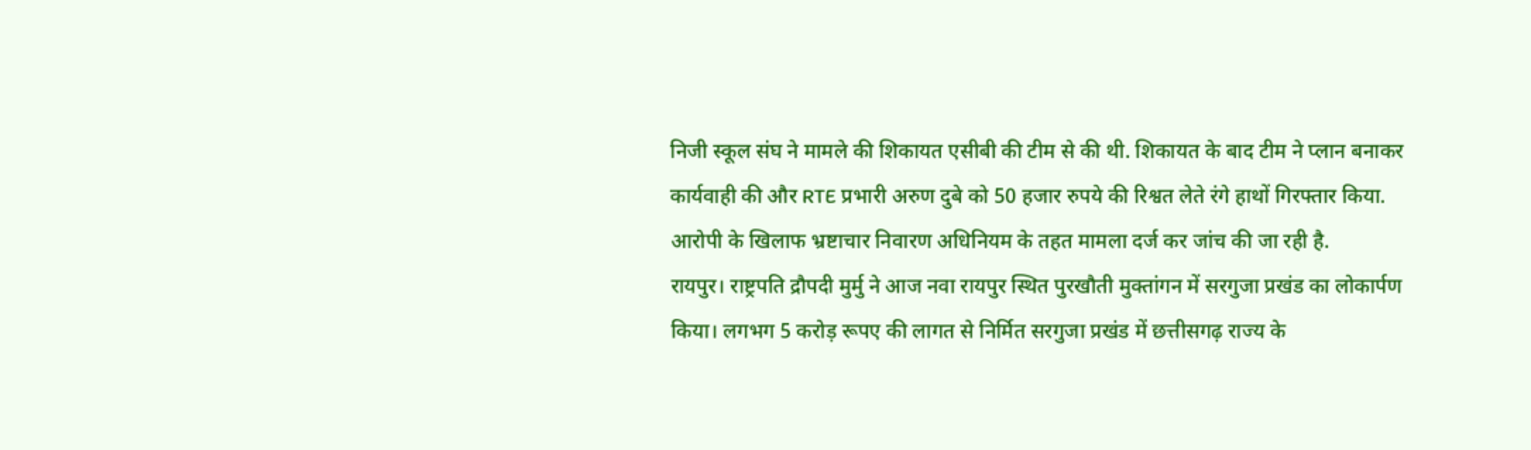निजी स्कूल संघ ने मामले की शिकायत एसीबी की टीम से की थी. शिकायत के बाद टीम ने प्लान बनाकर कार्यवाही की और RTE प्रभारी अरुण दुबे को 50 हजार रुपये की रिश्वत लेते रंगे हाथों गिरफ्तार किया. आरोपी के खिलाफ भ्रष्टाचार निवारण अधिनियम के तहत मामला दर्ज कर जांच की जा रही है.
रायपुर। राष्ट्रपति द्रौपदी मुर्मु ने आज नवा रायपुर स्थित पुरखौती मुक्तांगन में सरगुजा प्रखंड का लोकार्पण किया। लगभग 5 करोड़ रूपए की लागत से निर्मित सरगुजा प्रखंड में छत्तीसगढ़ राज्य के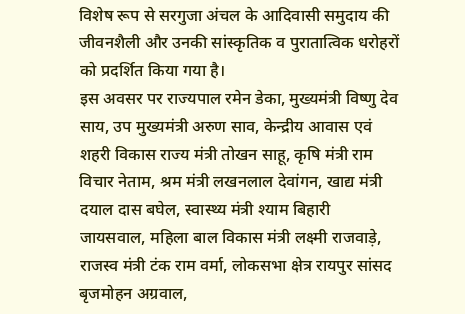विशेष रूप से सरगुजा अंचल के आदिवासी समुदाय की जीवनशैली और उनकी सांस्कृतिक व पुरातात्विक धरोहरों को प्रदर्शित किया गया है।
इस अवसर पर राज्यपाल रमेन डेका, मुख्यमंत्री विष्णु देव साय, उप मुख्यमंत्री अरुण साव, केन्द्रीय आवास एवं शहरी विकास राज्य मंत्री तोखन साहू, कृषि मंत्री राम विचार नेताम, श्रम मंत्री लखनलाल देवांगन, खाद्य मंत्री दयाल दास बघेल, स्वास्थ्य मंत्री श्याम बिहारी जायसवाल, महिला बाल विकास मंत्री लक्ष्मी राजवाड़े, राजस्व मंत्री टंक राम वर्मा, लोकसभा क्षेत्र रायपुर सांसद बृजमोहन अग्रवाल,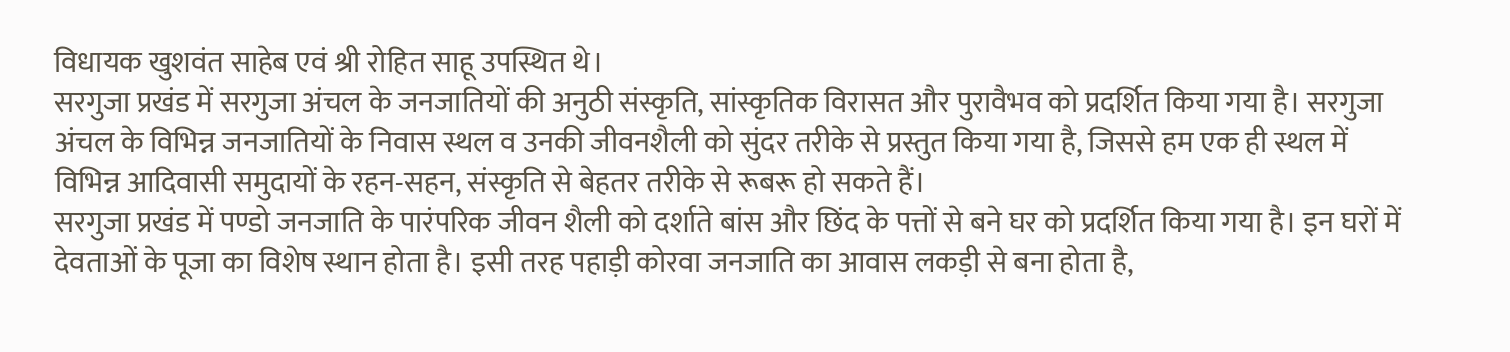विधायक खुशवंत साहेब एवं श्री रोहित साहू उपस्थित थे।
सरगुजा प्रखंड में सरगुजा अंचल के जनजातियों की अनुठी संस्कृति, सांस्कृतिक विरासत और पुरावैभव को प्रदर्शित किया गया है। सरगुजा अंचल के विभिन्न जनजातियों के निवास स्थल व उनकी जीवनशैली को सुंदर तरीके से प्रस्तुत किया गया है, जिससे हम एक ही स्थल में विभिन्न आदिवासी समुदायों के रहन-सहन, संस्कृति से बेहतर तरीके से रूबरू हो सकते हैं।
सरगुजा प्रखंड में पण्डो जनजाति के पारंपरिक जीवन शैली को दर्शाते बांस और छिंद के पत्तों से बने घर को प्रदर्शित किया गया है। इन घरों में देवताओं के पूजा का विशेष स्थान होता है। इसी तरह पहाड़ी कोरवा जनजाति का आवास लकड़ी से बना होता है,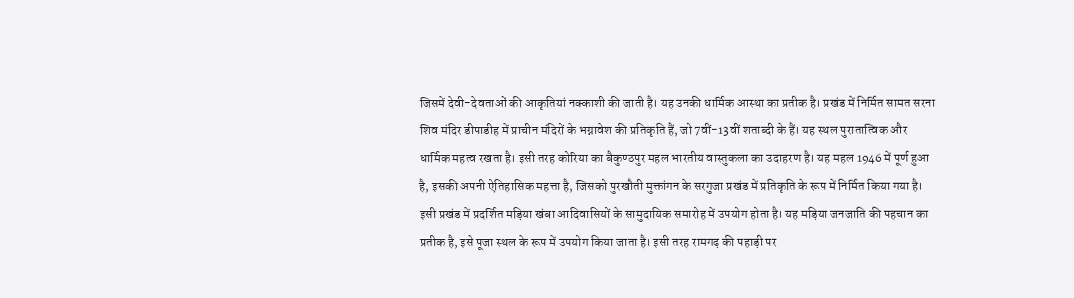जिसमें देवी-देवताओं की आकृतियां नक्काशी की जाती है। यह उनकी धार्मिक आस्था का प्रतीक है। प्रखंड में निर्मित सामत सरना शिव मंदिर डीपाडीह में प्राचीन मंदिरों के भग्नावेश की प्रतिकृति हैं, जो 7वीं-13वीं शताब्दी के हैं। यह स्थल पुरातात्विक और धार्मिक महत्व रखता है। इसी तरह कोरिया का बैकुण्ठपुर महल भारतीय वास्तुकला का उदाहरण है। यह महल 1946 में पूर्ण हुआ है, इसकी अपनी ऐतिहासिक महत्ता है, जिसको पुरखौती मुक्तांगन के सरगुजा प्रखंड में प्रतिकृति के रूप में निर्मित किया गया है।
इसी प्रखंड में प्रदर्शित मड़िया खंबा आदिवासियों के सामुदायिक समारोह में उपयोग होता है। यह मड़िया जनजाति की पहचान का प्रतीक है, इसे पूजा स्थल के रूप में उपयोग किया जाता है। इसी तरह रामगढ़ की पहाड़ी पर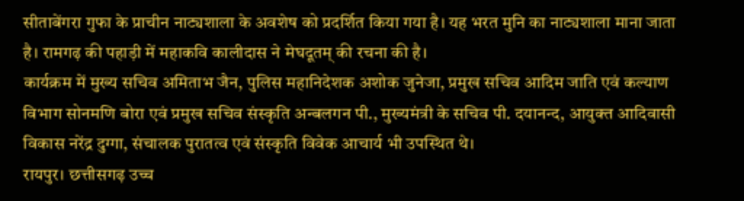सीताबेंगरा गुफा के प्राचीन नाट्यशाला के अवशेष को प्रदर्शित किया गया है। यह भरत मुनि का नाट्यशाला माना जाता है। रामगढ़ की पहाड़ी में महाकवि कालीदास ने मेघदूतम् की रचना की है।
कार्यक्रम में मुख्य सचिव अमिताभ जैन, पुलिस महानिदेशक अशोक जुनेजा, प्रमुख सचिव आदिम जाति एवं कल्याण विभाग सोनमणि बोरा एवं प्रमुख सचिव संस्कृति अन्बलगन पी., मुख्यमंत्री के सचिव पी. दयानन्द, आयुक्त आदिवासी विकास नरेंद्र दुग्गा, संचालक पुरातत्व एवं संस्कृति विवेक आचार्य भी उपस्थित थे।
रायपुर। छत्तीसगढ़ उच्च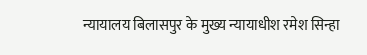न्यायालय बिलासपुर के मुख्य न्यायाधीश रमेश सिन्हा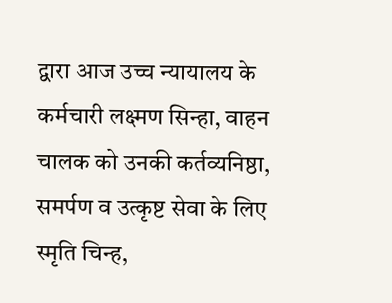द्वारा आज उच्च न्यायालय के कर्मचारी लक्ष्मण सिन्हा, वाहन चालक को उनकी कर्तव्यनिष्ठा, समर्पण व उत्कृष्ट सेवा के लिए स्मृति चिन्ह,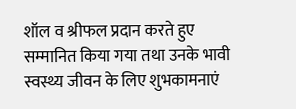शॉल व श्रीफल प्रदान करते हुए सम्मानित किया गया तथा उनके भावी स्वस्थ्य जीवन के लिए शुभकामनाएं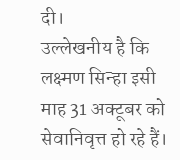दी।
उल्लेखनीय है कि लक्ष्मण सिन्हा इसी माह 31 अक्टूबर को सेवानिवृत्त हो रहे हैं।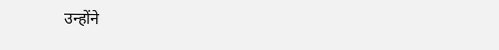उन्होंने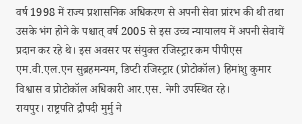वर्ष 1998 में राज्य प्रशासनिक अधिकरण से अपनी सेवा प्रांरभ की थी तथा उसके भंग होने के पश्चात् वर्ष 2005 से इस उच्च न्यायालय में अपनी सेवायें प्रदान कर रहे थे। इस अवसर पर संयुक्त रजिस्ट्रार कम पीपीएस एम.वी.एल.एन सुब्रहमन्यम, डिप्टी रजिस्ट्रार (प्रोटोकॉल) हिमांशु कुमार विश्वास व प्रोटोकॉल अधिकारी आर.एस. नेगी उपस्थित रहे।
रायपुर। राष्ट्रपति द्रौपदी मुर्मु ने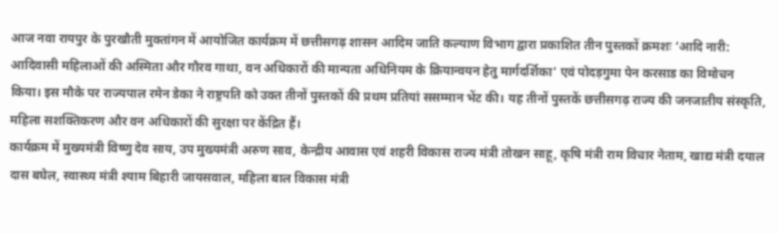आज नवा रायपुर के पुरखौती मुक्तांगन में आयोजित कार्यक्रम में छत्तीसगढ़ शासन आदिम जाति कल्याण विभाग द्वारा प्रकाशित तीन पुस्तकों क्रमशः ‘आदि नारी: आदिवासी महिलाओं की अस्मिता और गौरव गाथा, वन अधिकारों की मान्यता अधिनियम के क्रियान्वयन हेतु मार्गदर्शिका’ एवं पोदड़गुमा पेन करसाड का विमोचन किया। इस मौके पर राज्यपाल रमेन डेका ने राष्ट्रपति को उक्त तीनों पुस्तकों की प्रथम प्रतियां ससम्मान भेंट की। यह तीनों पुस्तकें छत्तीसगढ़ राज्य की जनजातीय संस्कृति, महिला सशक्तिकरण और वन अधिकारों की सुरक्षा पर केंद्रित हैं।
कार्यक्रम में मुख्यमंत्री विष्णु देव साय, उप मुख्यमंत्री अरुण साव, केन्द्रीय आवास एवं शहरी विकास राज्य मंत्री तोखन साहू, कृषि मंत्री राम विचार नेताम, खाद्य मंत्री दयाल दास बघेल, स्वास्थ्य मंत्री श्याम बिहारी जायसवाल, महिला बाल विकास मंत्री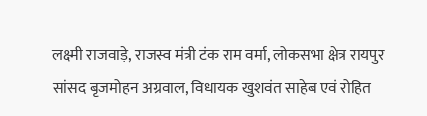लक्ष्मी राजवाड़े, राजस्व मंत्री टंक राम वर्मा, लोकसभा क्षेत्र रायपुर सांसद बृजमोहन अग्रवाल, विधायक खुशवंत साहेब एवं रोहित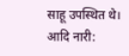साहू उपस्थित थे।
आदि नारी: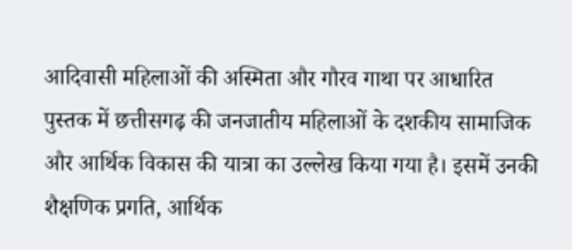आदिवासी महिलाओं की अस्मिता और गौरव गाथा पर आधारित पुस्तक में छत्तीसगढ़ की जनजातीय महिलाओं के दशकीय सामाजिक और आर्थिक विकास की यात्रा का उल्लेख किया गया है। इसमें उनकी शैक्षणिक प्रगति, आर्थिक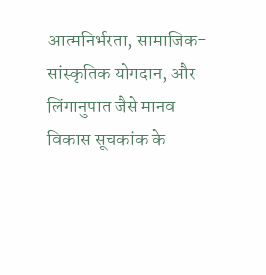आत्मनिर्भरता, सामाजिक-सांस्कृतिक योगदान, और लिंगानुपात जैसे मानव विकास सूचकांक के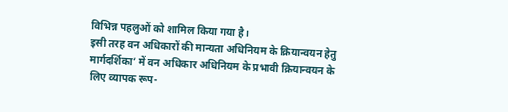विभिन्न पहलुओं को शामिल किया गया है।
इसी तरह वन अधिकारों की मान्यता अधिनियम के क्रियान्वयन हेतु मार्गदर्शिका’ में वन अधिकार अधिनियम के प्रभावी क्रियान्वयन के लिए व्यापक रूप-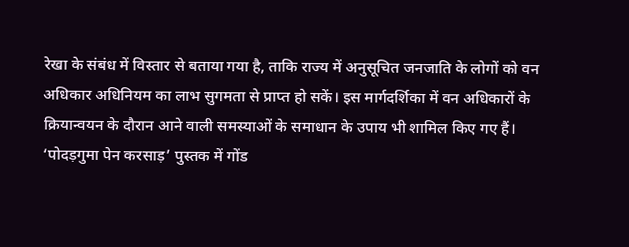रेखा के संबंध में विस्तार से बताया गया है, ताकि राज्य में अनुसूचित जनजाति के लोगों को वन अधिकार अधिनियम का लाभ सुगमता से प्राप्त हो सकें। इस मार्गदर्शिका में वन अधिकारों के क्रियान्वयन के दौरान आने वाली समस्याओं के समाधान के उपाय भी शामिल किए गए हैं।
‘पोदड़गुमा पेन करसाड़’ पुस्तक में गोंड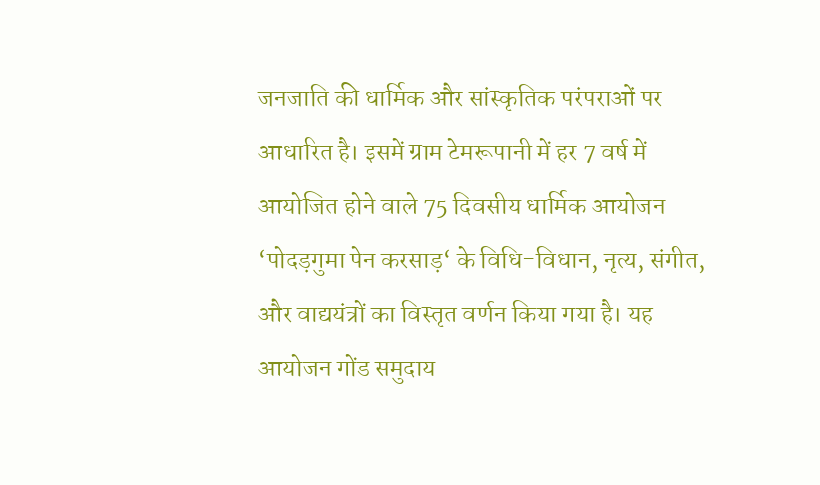जनजाति की धार्मिक और सांस्कृतिक परंपराओं पर आधारित है। इसमें ग्राम टेमरूपानी में हर 7 वर्ष में आयोजित होने वाले 75 दिवसीय धार्मिक आयोजन ‘पोदड़गुमा पेन करसाड़‘ के विधि-विधान, नृत्य, संगीत, और वाद्ययंत्रों का विस्तृत वर्णन किया गया है। यह आयोजन गोंड समुदाय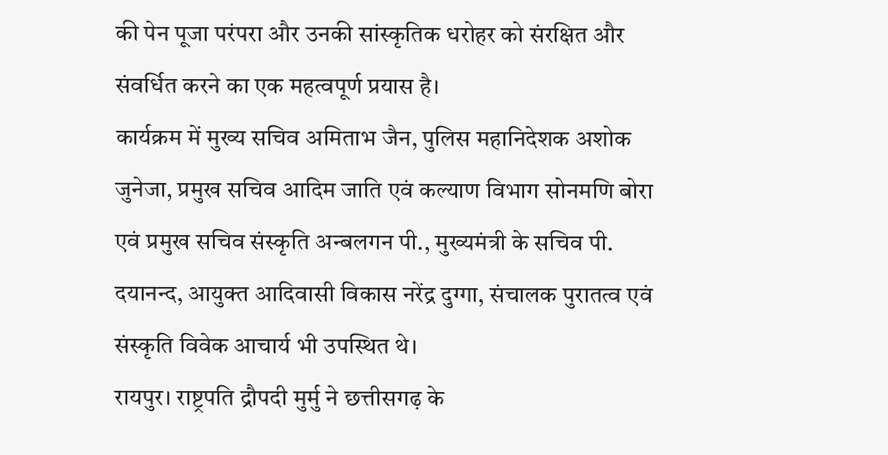की पेन पूजा परंपरा और उनकी सांस्कृतिक धरोहर को संरक्षित और संवर्धित करने का एक महत्वपूर्ण प्रयास है।
कार्यक्रम में मुख्य सचिव अमिताभ जैन, पुलिस महानिदेशक अशोक जुनेजा, प्रमुख सचिव आदिम जाति एवं कल्याण विभाग सोनमणि बोरा एवं प्रमुख सचिव संस्कृति अन्बलगन पी., मुख्यमंत्री के सचिव पी. दयानन्द, आयुक्त आदिवासी विकास नरेंद्र दुग्गा, संचालक पुरातत्व एवं संस्कृति विवेक आचार्य भी उपस्थित थे।
रायपुर। राष्ट्रपति द्रौपदी मुर्मु ने छत्तीसगढ़ के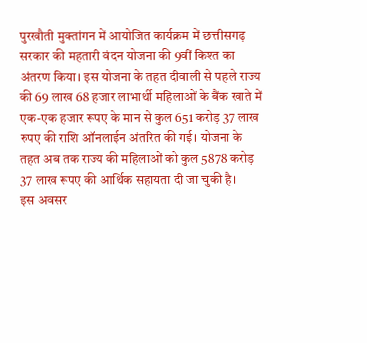पुरखौती मुक्तांगन में आयोजित कार्यक्रम में छत्तीसगढ़ सरकार की महतारी वंदन योजना की 9वीं किश्त का अंतरण किया। इस योजना के तहत दीवाली से पहले राज्य की 69 लाख 68 हजार लाभार्थी महिलाओं के बैंक खाते में एक-एक हजार रूपए के मान से कुल 651 करोड़ 37 लाख रुपए की राशि ऑनलाईन अंतरित की गई। योजना के तहत अब तक राज्य की महिलाओं को कुल 5878 करोड़ 37 लाख रूपए की आर्थिक सहायता दी जा चुकी है।
इस अवसर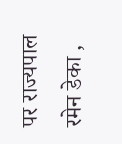पर राज्यपाल रमेन डेका ,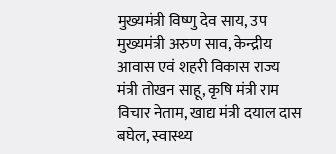मुख्यमंत्री विष्णु देव साय, उप मुख्यमंत्री अरुण साव, केन्द्रीय आवास एवं शहरी विकास राज्य मंत्री तोखन साहू, कृषि मंत्री राम विचार नेताम, खाद्य मंत्री दयाल दास बघेल, स्वास्थ्य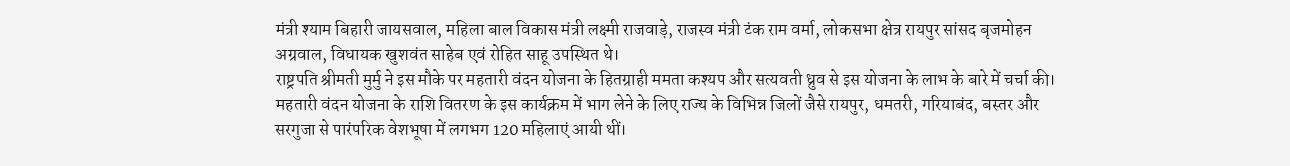मंत्री श्याम बिहारी जायसवाल, महिला बाल विकास मंत्री लक्ष्मी राजवाड़े, राजस्व मंत्री टंक राम वर्मा, लोकसभा क्षेत्र रायपुर सांसद बृजमोहन अग्रवाल, विधायक खुशवंत साहेब एवं रोहित साहू उपस्थित थे।
राष्ट्रपति श्रीमती मुर्मु ने इस मौके पर महतारी वंदन योजना के हितग्राही ममता कश्यप और सत्यवती ध्रुव से इस योजना के लाभ के बारे में चर्चा की। महतारी वंदन योजना के राशि वितरण के इस कार्यक्रम में भाग लेने के लिए राज्य के विभिन्न जिलों जैसे रायपुर, धमतरी, गरियाबंद, बस्तर और सरगुजा से पारंपरिक वेशभूषा में लगभग 120 महिलाएं आयी थीं।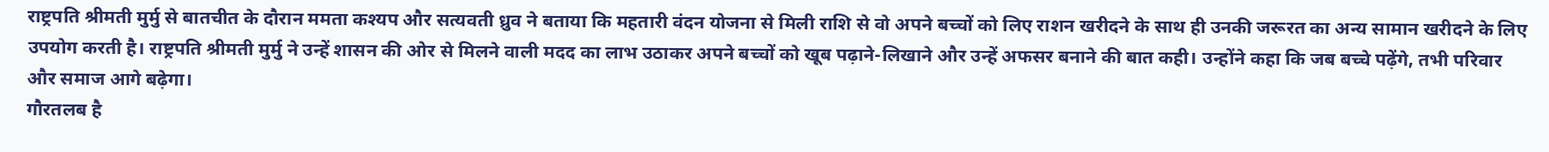राष्ट्रपति श्रीमती मुर्मु से बातचीत के दौरान ममता कश्यप और सत्यवती ध्रुव ने बताया कि महतारी वंदन योजना से मिली राशि से वो अपने बच्चों को लिए राशन खरीदने के साथ ही उनकी जरूरत का अन्य सामान खरीदने के लिए उपयोग करती है। राष्ट्रपति श्रीमती मुर्मु ने उन्हें शासन की ओर से मिलने वाली मदद का लाभ उठाकर अपने बच्चों को खूब पढ़ाने-लिखाने और उन्हें अफसर बनाने की बात कही। उन्होंने कहा कि जब बच्चे पढ़ेंगे, तभी परिवार और समाज आगे बढ़ेगा।
गौरतलब है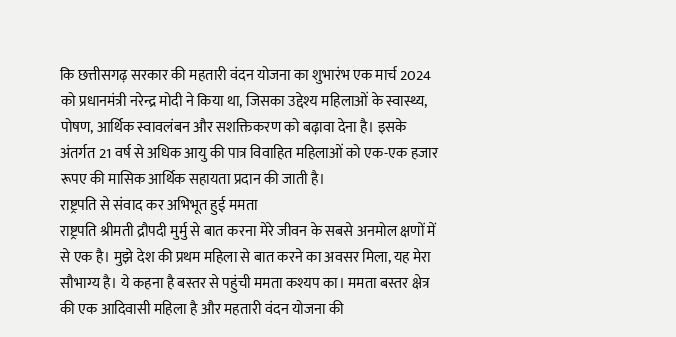कि छत्तीसगढ़ सरकार की महतारी वंदन योजना का शुभारंभ एक मार्च 2024 को प्रधानमंत्री नरेन्द्र मोदी ने किया था, जिसका उद्देश्य महिलाओं के स्वास्थ्य, पोषण, आर्थिक स्वावलंबन और सशक्तिकरण को बढ़ावा देना है। इसके अंतर्गत 21 वर्ष से अधिक आयु की पात्र विवाहित महिलाओं को एक-एक हजार रूपए की मासिक आर्थिक सहायता प्रदान की जाती है।
राष्ट्रपति से संवाद कर अभिभूत हुई ममता
राष्ट्रपति श्रीमती द्रौपदी मुर्मु से बात करना मेरे जीवन के सबसे अनमोल क्षणों में से एक है। मुझे देश की प्रथम महिला से बात करने का अवसर मिला, यह मेरा सौभाग्य है। ये कहना है बस्तर से पहुंची ममता कश्यप का। ममता बस्तर क्षेत्र की एक आदिवासी महिला है और महतारी वंदन योजना की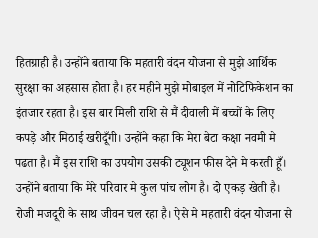हितग्राही है। उन्होंने बताया कि महतारी वंदन योजना से मुझे आर्थिक सुरक्षा का अहसास होता है। हर महीने मुझे मोबाइल में नोटिफिकेशन का इंतजार रहता है। इस बार मिली राशि से मैं दीवाली में बच्चों के लिए कपड़े और मिठाई खरीदूँगी। उन्होंने कहा कि मेरा बेटा कक्षा नवमी मे पढता है। मैं इस राशि का उपयोग उसकी ट्यूशन फीस देने मे करती हूँ। उन्होंने बताया कि मेरे परिवार मे कुल पांच लोग है। दो एकड़ खेती है। रोजी मजदूरी के साथ जीवन चल रहा है। ऐसे मे महतारी वंदन योजना से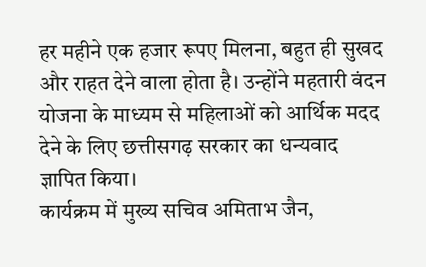हर महीने एक हजार रूपए मिलना, बहुत ही सुखद और राहत देने वाला होता है। उन्होंने महतारी वंदन योजना के माध्यम से महिलाओं को आर्थिक मदद देने के लिए छत्तीसगढ़ सरकार का धन्यवाद ज्ञापित किया।
कार्यक्रम में मुख्य सचिव अमिताभ जैन,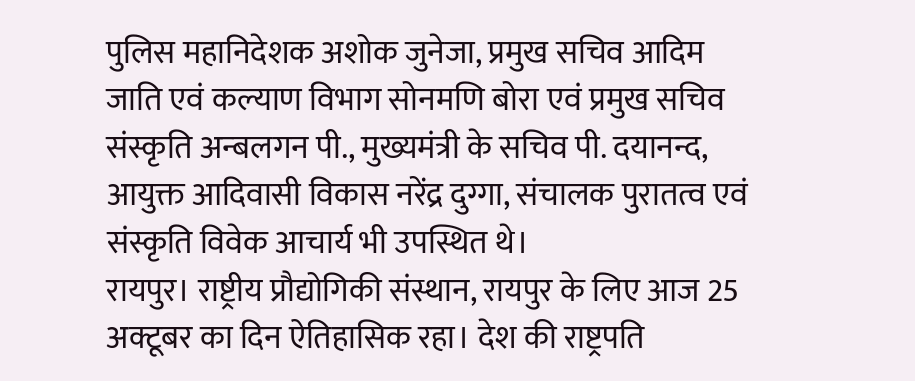पुलिस महानिदेशक अशोक जुनेजा, प्रमुख सचिव आदिम जाति एवं कल्याण विभाग सोनमणि बोरा एवं प्रमुख सचिव संस्कृति अन्बलगन पी., मुख्यमंत्री के सचिव पी. दयानन्द, आयुक्त आदिवासी विकास नरेंद्र दुग्गा, संचालक पुरातत्व एवं संस्कृति विवेक आचार्य भी उपस्थित थे।
रायपुर। राष्ट्रीय प्रौद्योगिकी संस्थान, रायपुर के लिए आज 25 अक्टूबर का दिन ऐतिहासिक रहा। देश की राष्ट्रपति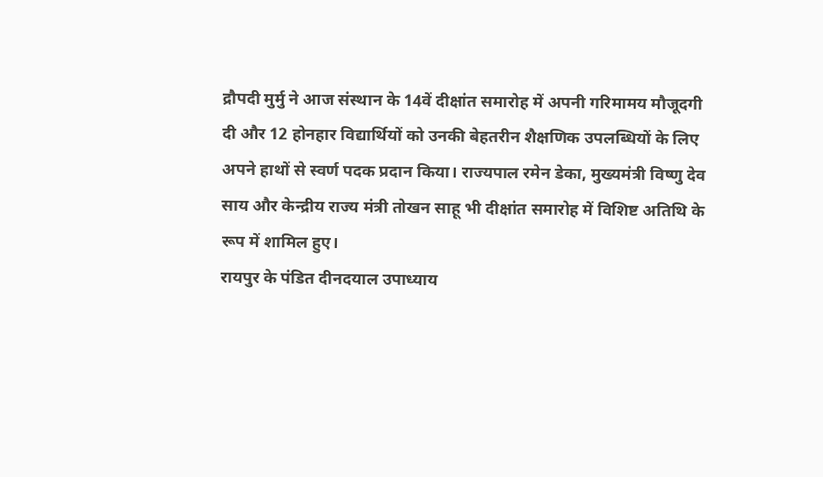द्रौपदी मुर्मु ने आज संस्थान के 14वें दीक्षांत समारोह में अपनी गरिमामय मौजूदगी दी और 12 होनहार विद्यार्थियों को उनकी बेहतरीन शैक्षणिक उपलब्धियों के लिए अपने हाथों से स्वर्ण पदक प्रदान किया। राज्यपाल रमेन डेका, मुख्यमंत्री विष्णु देव साय और केन्द्रीय राज्य मंत्री तोखन साहू भी दीक्षांत समारोह में विशिष्ट अतिथि के रूप में शामिल हुए।
रायपुर के पंडित दीनदयाल उपाध्याय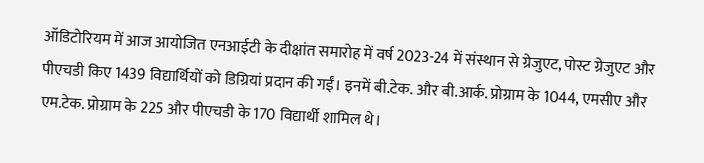ऑडिटोरियम में आज आयोजित एनआईटी के दीक्षांत समारोह में वर्ष 2023-24 में संस्थान से ग्रेजुएट, पोस्ट ग्रेजुएट और पीएचडी किए 1439 विद्यार्थियों को डिग्रियां प्रदान की गईं। इनमें बी.टेक. और बी.आर्क. प्रोग्राम के 1044, एमसीए और एम.टेक. प्रोग्राम के 225 और पीएचडी के 170 विद्यार्थी शामिल थे।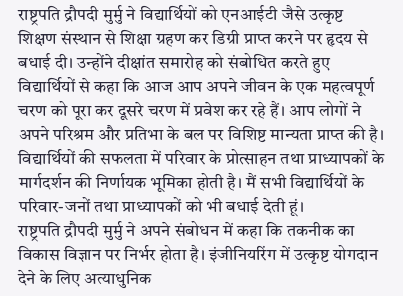राष्ट्रपति द्रौपदी मुर्मु ने विद्यार्थियों को एनआईटी जैसे उत्कृष्ट शिक्षण संस्थान से शिक्षा ग्रहण कर डिग्री प्राप्त करने पर हृदय से बधाई दी। उन्होंने दीक्षांत समारोह को संबोधित करते हुए विद्यार्थियों से कहा कि आज आप अपने जीवन के एक महत्वपूर्ण चरण को पूरा कर दूसरे चरण में प्रवेश कर रहे हैं। आप लोगों ने अपने परिश्रम और प्रतिभा के बल पर विशिष्ट मान्यता प्राप्त की है। विद्यार्थियों की सफलता में परिवार के प्रोत्साहन तथा प्राध्यापकों के मार्गदर्शन की निर्णायक भूमिका होती है। मैं सभी विद्यार्थियों के परिवार-जनों तथा प्राध्यापकों को भी बधाई देती हूं।
राष्ट्रपति द्रौपदी मुर्मु ने अपने संबोधन में कहा कि तकनीक का विकास विज्ञान पर निर्भर होता है। इंजीनियरिंग में उत्कृष्ट योगदान देने के लिए अत्याधुनिक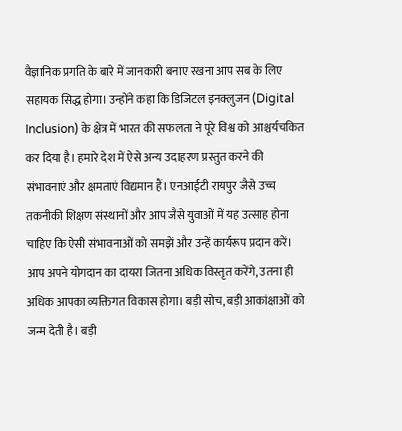वैज्ञानिक प्रगति के बारे में जानकारी बनाए रखना आप सब के लिए सहायक सिद्ध होगा। उन्होंने कहा कि डिजिटल इनक्लुजन (Digital Inclusion) के क्षेत्र में भारत की सफलता ने पूरे विश्व को आश्चर्यचकित कर दिया है। हमारे देश में ऐसे अन्य उदाहरण प्रस्तुत करने की संभावनाएं और क्षमताएं विद्यमान हैं। एनआईटी रायपुर जैसे उच्च तकनीकी शिक्षण संस्थानों और आप जैसे युवाओं में यह उत्साह होना चाहिए कि ऐसी संभावनाओं को समझें और उन्हें कार्यरूप प्रदान करें। आप अपने योगदान का दायरा जितना अधिक विस्तृत करेंगे, उतना ही अधिक आपका व्यक्तिगत विकास होगा। बड़ी सोच, बड़ी आकांक्षाओं को जन्म देती है। बड़ी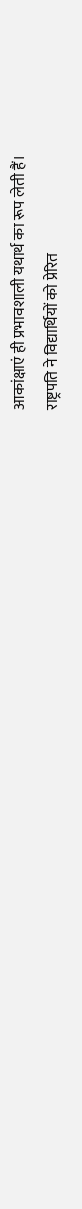आकांक्षाएं ही प्रभावशाली यथार्थ का रूप लेती हैं।
राष्ट्रपति ने विद्यार्थियों को प्रेरित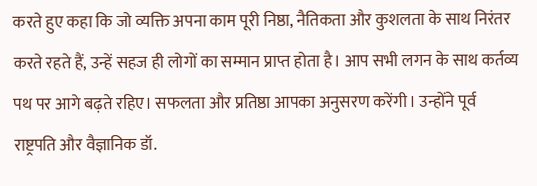करते हुए कहा कि जो व्यक्ति अपना काम पूरी निष्ठा, नैतिकता और कुशलता के साथ निरंतर करते रहते हैं, उन्हें सहज ही लोगों का सम्मान प्राप्त होता है। आप सभी लगन के साथ कर्तव्य पथ पर आगे बढ़ते रहिए। सफलता और प्रतिष्ठा आपका अनुसरण करेंगी। उन्होंने पूर्व राष्ट्रपति और वैज्ञानिक डॉ.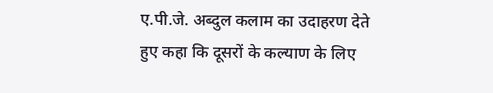ए.पी.जे. अब्दुल कलाम का उदाहरण देते हुए कहा कि दूसरों के कल्याण के लिए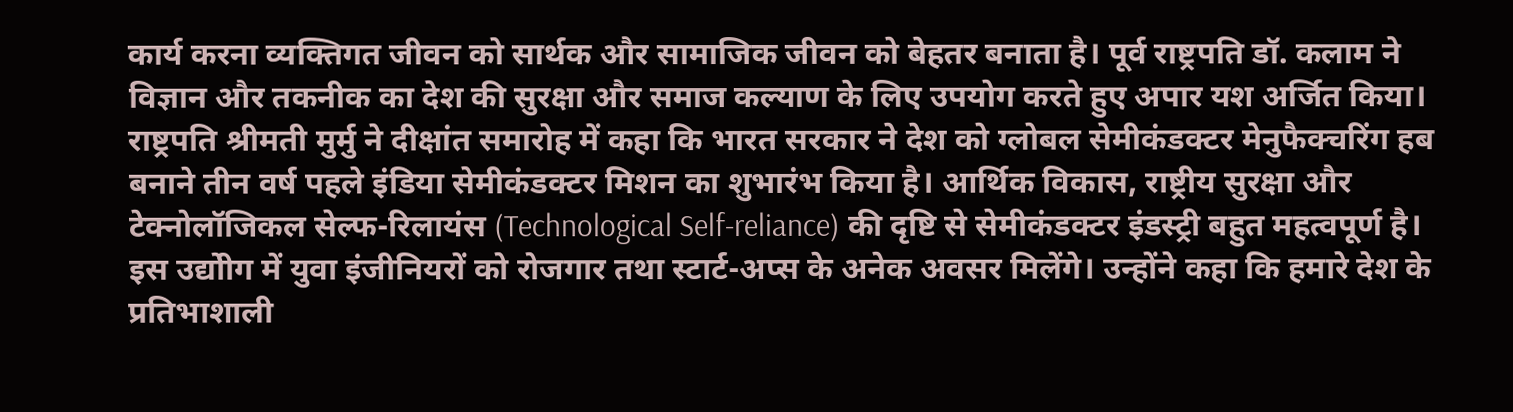कार्य करना व्यक्तिगत जीवन को सार्थक और सामाजिक जीवन को बेहतर बनाता है। पूर्व राष्ट्रपति डॉ. कलाम ने विज्ञान और तकनीक का देश की सुरक्षा और समाज कल्याण के लिए उपयोग करते हुए अपार यश अर्जित किया।
राष्ट्रपति श्रीमती मुर्मु ने दीक्षांत समारोह में कहा कि भारत सरकार ने देश को ग्लोबल सेमीकंडक्टर मेनुफैक्चरिंग हब बनाने तीन वर्ष पहले इंडिया सेमीकंडक्टर मिशन का शुभारंभ किया है। आर्थिक विकास, राष्ट्रीय सुरक्षा और टेक्नोलॉजिकल सेल्फ-रिलायंस (Technological Self-reliance) की दृष्टि से सेमीकंडक्टर इंडस्ट्री बहुत महत्वपूर्ण है। इस उद्योीग में युवा इंजीनियरों को रोजगार तथा स्टार्ट-अप्स के अनेक अवसर मिलेंगे। उन्होंने कहा कि हमारे देश के प्रतिभाशाली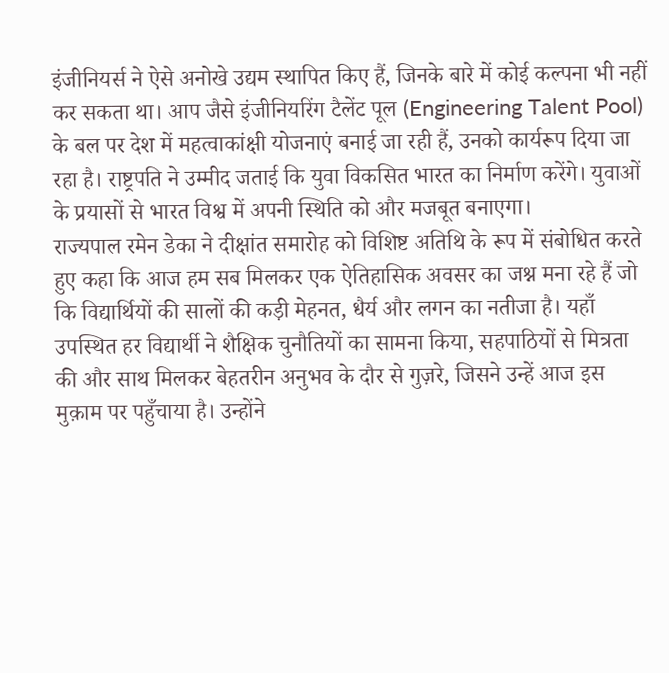इंजीनियर्स ने ऐसे अनोखे उद्यम स्थापित किए हैं, जिनके बारे में कोई कल्पना भी नहीं कर सकता था। आप जैसे इंजीनियरिंग टैलेंट पूल (Engineering Talent Pool) के बल पर देश में महत्वाकांक्षी योजनाएं बनाई जा रही हैं, उनको कार्यरूप दिया जा रहा है। राष्ट्रपति ने उम्मीद जताई कि युवा विकसित भारत का निर्माण करेंगे। युवाओं के प्रयासों से भारत विश्व में अपनी स्थिति को और मजबूत बनाएगा।
राज्यपाल रमेन डेका ने दीक्षांत समारोह को विशिष्ट अतिथि के रूप में संबोधित करते हुए कहा कि आज हम सब मिलकर एक ऐतिहासिक अवसर का जश्न मना रहे हैं जो कि विद्यार्थियों की सालों की कड़ी मेहनत, धैर्य और लगन का नतीजा है। यहाँ उपस्थित हर विद्यार्थी ने शैक्षिक चुनौतियों का सामना किया, सहपाठियों से मित्रता की और साथ मिलकर बेहतरीन अनुभव के दौर से गुज़रे, जिसने उन्हें आज इस मुक़ाम पर पहुँचाया है। उन्होंने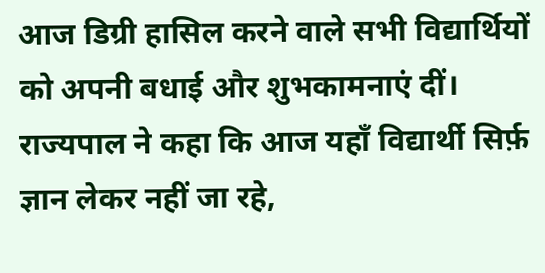आज डिग्री हासिल करने वाले सभी विद्यार्थियों को अपनी बधाई और शुभकामनाएं दीं।
राज्यपाल ने कहा कि आज यहाँ विद्यार्थी सिर्फ़ ज्ञान लेकर नहीं जा रहे,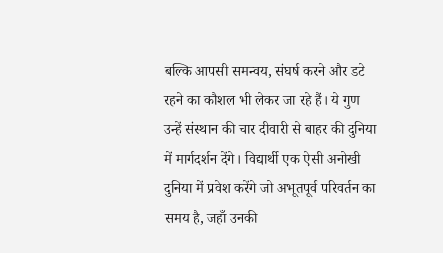बल्कि आपसी समन्वय, संघर्ष करने और डटे रहने का कौशल भी लेकर जा रहे हैं। ये गुण उन्हें संस्थान की चार दीवारी से बाहर की दुनिया में मार्गदर्शन देंगे। विद्यार्थी एक ऐसी अनोखी दुनिया में प्रवेश करेंगे जो अभूतपूर्व परिवर्तन का समय है, जहाँ उनकी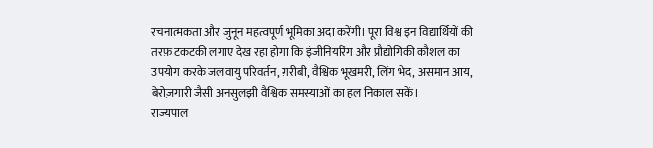रचनात्मकता और जुनून महत्वपूर्ण भूमिका अदा करेंगी। पूरा विश्व इन विद्यार्थियों की तरफ़ टकटकी लगाए देख रहा होगा कि इंजीनियरिंग और प्रौद्योगिकी कौशल का उपयोग करके जलवायु परिवर्तन, ग़रीबी, वैश्विक भूखमरी, लिंग भेद, असमान आय, बेरोज़गारी जैसी अनसुलझी वैश्विक समस्याओं का हल निकाल सकें।
राज्यपाल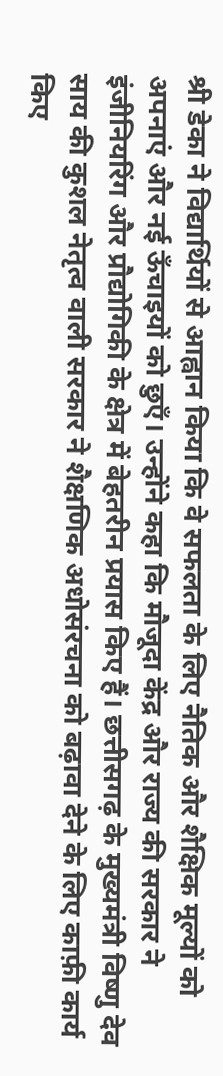श्री डेका ने विद्यार्थियों से आह्वान किया कि वे सफलता के लिए नैतिक और शैक्षिक मूल्यों को अपनाएं और नई ऊँचाइयों को छुएँ। उन्होंने कहा कि मौजूदा केंद्र और राज्य की सरकार ने इंजीनियरिंग और प्रौद्योगिकी के क्षेत्र में बेहतरीन प्रयास किए हैं। छत्तीसगढ़ के मुख्यमंत्री विष्णु देव साय की कुशल नेतृत्व वाली सरकार ने शैक्षणिक अधोसंरचना को बढ़ावा देने के लिए काफ़ी कार्य किए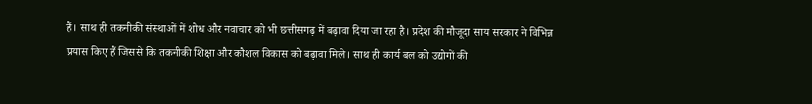हैं। साथ ही तकनीकी संस्थाओं में शोध और नवाचार को भी छत्तीसगढ़ में बढ़ावा दिया जा रहा है। प्रदेश की मौजूदा साय सरकार ने विभिन्न प्रयास किए हैं जिससे कि तकनीकी शिक्षा और कौशल विकास को बढ़ावा मिले। साथ ही कार्य बल को उद्योगों की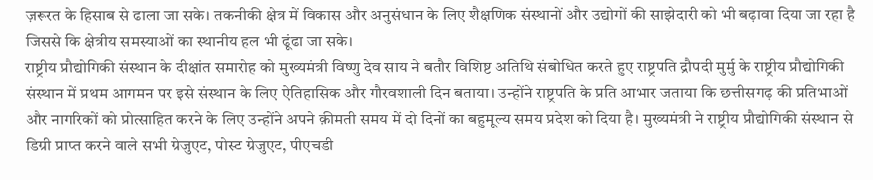ज़रूरत के हिसाब से ढाला जा सके। तकनीकी क्षेत्र में विकास और अनुसंधान के लिए शैक्षणिक संस्थानों और उद्योगों की साझेदारी को भी बढ़ावा दिया जा रहा है जिससे कि क्षेत्रीय समस्याओं का स्थानीय हल भी ढूंढा जा सके।
राष्ट्रीय प्रौद्योगिकी संस्थान के दीक्षांत समारोह को मुख्यमंत्री विष्णु देव साय ने बतौर विशिष्ट अतिथि संबोधित करते हुए राष्ट्रपति द्रौपदी मुर्मु के राष्ट्रीय प्रौद्योगिकी संस्थान में प्रथम आगमन पर इसे संस्थान के लिए ऐतिहासिक और गौरवशाली दिन बताया। उन्होंने राष्ट्रपति के प्रति आभार जताया कि छत्तीसगढ़ की प्रतिभाओं और नागरिकों को प्रोत्साहित करने के लिए उन्होंने अपने क़ीमती समय में दो दिनों का बहुमूल्य समय प्रदेश को दिया है। मुख्यमंत्री ने राष्ट्रीय प्रौद्योगिकी संस्थान से डिग्री प्राप्त करने वाले सभी ग्रेजुएट, पोस्ट ग्रेजुएट, पीएचडी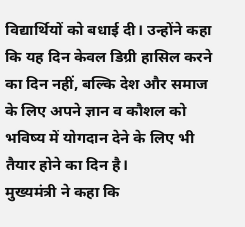विद्यार्थियों को बधाई दी। उन्होंने कहा कि यह दिन केवल डिग्री हासिल करने का दिन नहीं, बल्कि देश और समाज के लिए अपने ज्ञान व कौशल को भविष्य में योगदान देने के लिए भी तैयार होने का दिन है।
मुख्यमंत्री ने कहा कि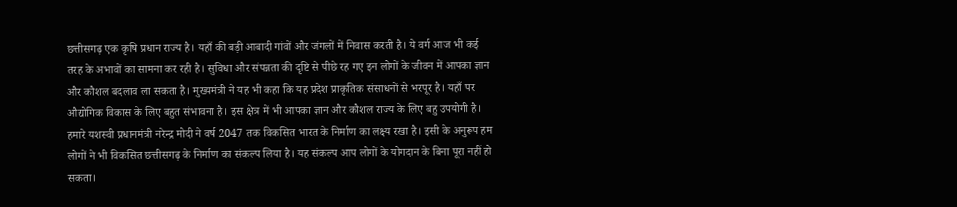छत्तीसगढ़ एक कृषि प्रधान राज्य है। यहाँ की बड़ी आबादी गांवों और जंगलों में निवास करती है। ये वर्ग आज भी कई तरह के अभावों का सामना कर रही है। सुविधा और संपन्नता की दृष्टि से पीछे रह गए इन लोगों के जीवन में आपका ज्ञान और कौशल बदलाव ला सकता है। मुख्यमंत्री ने यह भी कहा कि यह प्रदेश प्राकृतिक संसाधनों से भरपूर है। यहाँ पर औद्योगिक विकास के लिए बहुत संभावना है। इस क्षेत्र में भी आपका ज्ञान और कौशल राज्य के लिए बहु उपयोगी है। हमारे यशस्वी प्रधानमंत्री नरेन्द्र मोदी ने वर्ष 2047 तक विकसित भारत के निर्माण का लक्ष्य रखा है। इसी के अनुरूप हम लोगों ने भी विकसित छत्तीसगढ़ के निर्माण का संकल्प लिया है। यह संकल्प आप लोगों के योगदान के बिना पूरा नहीं हो सकता।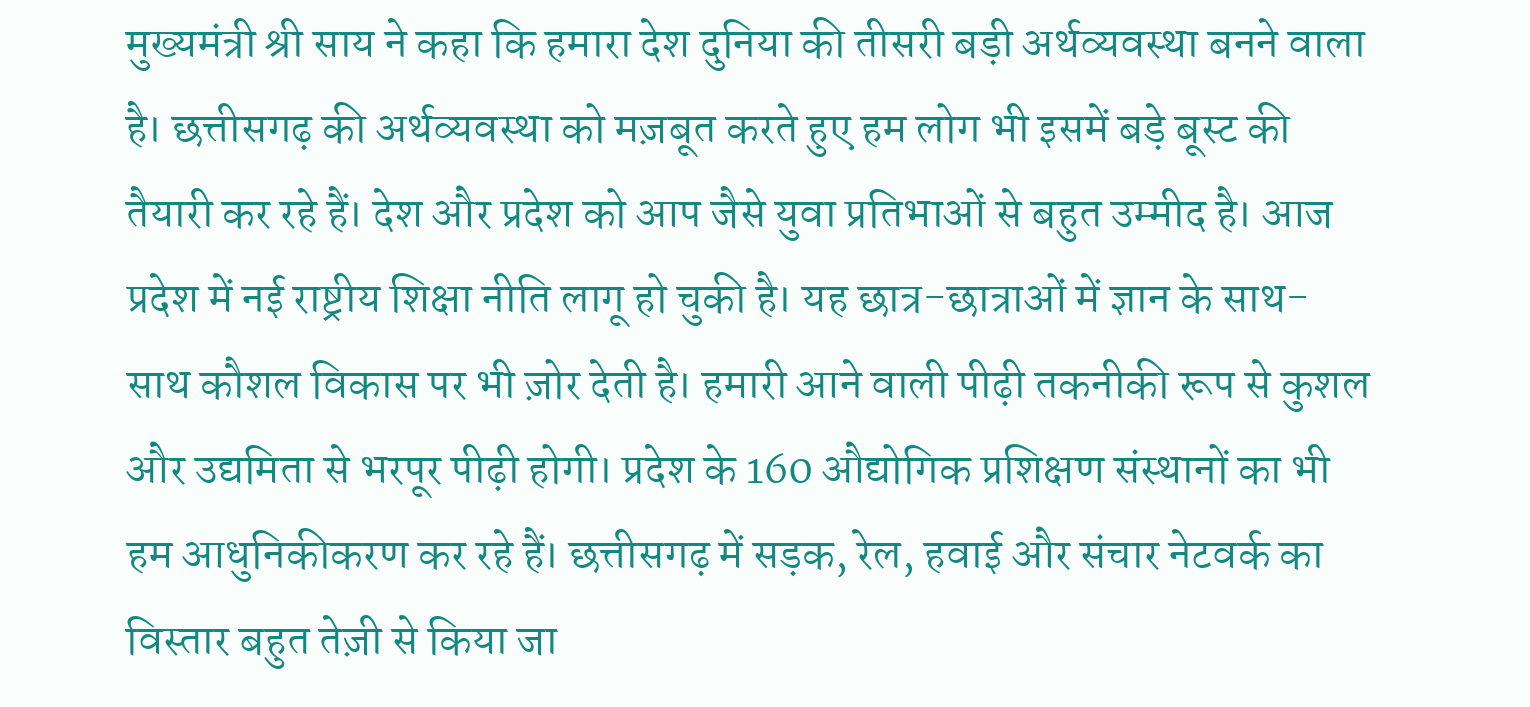मुख्यमंत्री श्री साय ने कहा कि हमारा देश दुनिया की तीसरी बड़ी अर्थव्यवस्था बनने वाला है। छत्तीसगढ़ की अर्थव्यवस्था को मज़बूत करते हुए हम लोग भी इसमें बड़े बूस्ट की तैयारी कर रहे हैं। देश और प्रदेश को आप जैसे युवा प्रतिभाओं से बहुत उम्मीद है। आज प्रदेश में नई राष्ट्रीय शिक्षा नीति लागू हो चुकी है। यह छात्र-छात्राओं में ज्ञान के साथ-साथ कौशल विकास पर भी ज़ोर देती है। हमारी आने वाली पीढ़ी तकनीकी रूप से कुशल और उद्यमिता से भरपूर पीढ़ी होगी। प्रदेश के 160 औद्योगिक प्रशिक्षण संस्थानों का भी हम आधुनिकीकरण कर रहे हैं। छत्तीसगढ़ में सड़क, रेल, हवाई और संचार नेटवर्क का विस्तार बहुत तेज़ी से किया जा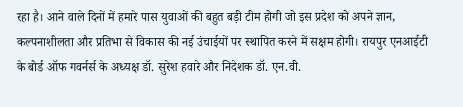रहा है। आने वाले दिनों में हमारे पास युवाओं की बहुत बड़ी टीम होगी जो इस प्रदेश को अपने ज्ञान, कल्पनाशीलता और प्रतिभा से विकास की नई उंचाईयों पर स्थापित करने में सक्षम होगी। रायपुर एनआईटी के बोर्ड ऑफ गवर्नर्स के अध्यक्ष डॉ. सुरेश हवारे और निदेशक डॉ. एन.वी.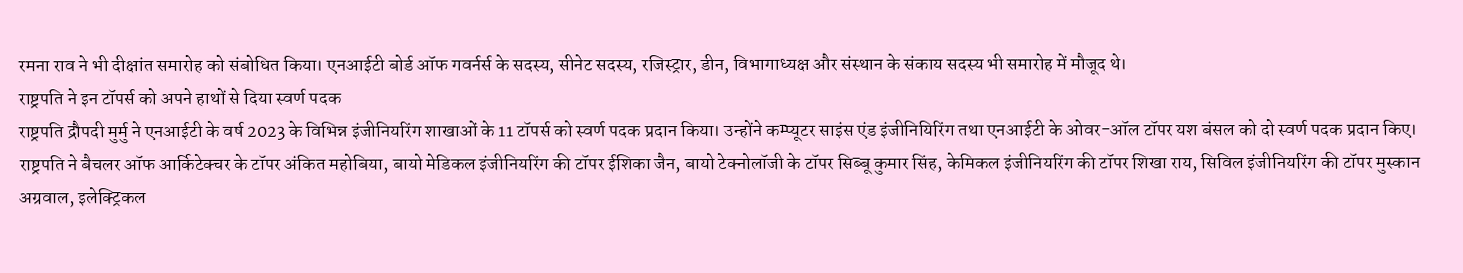रमना राव ने भी दीक्षांत समारोह को संबोधित किया। एनआईटी बोर्ड ऑफ गवर्नर्स के सदस्य, सीनेट सदस्य, रजिस्ट्रार, डीन, विभागाध्यक्ष और संस्थान के संकाय सदस्य भी समारोह में मौजूद थे।
राष्ट्रपति ने इन टॉपर्स को अपने हाथों से दिया स्वर्ण पदक
राष्ट्रपति द्रौपदी मुर्मु ने एनआईटी के वर्ष 2023 के विभिन्न इंजीनियरिंग शाखाओं के 11 टॉपर्स को स्वर्ण पदक प्रदान किया। उन्होंने कम्प्यूटर साइंस एंड इंजीनियिरिंग तथा एनआईटी के ओवर-ऑल टॉपर यश बंसल को दो स्वर्ण पदक प्रदान किए। राष्ट्रपति ने बैचलर ऑफ आर्किटेक्चर के टॉपर अंकित महोबिया, बायो मेडिकल इंजीनियरिंग की टॉपर ईशिका जैन, बायो टेक्नोलॉजी के टॉपर सिब्बू कुमार सिंह, केमिकल इंजीनियरिंग की टॉपर शिखा राय, सिविल इंजीनियरिंग की टॉपर मुस्कान अग्रवाल, इलेक्ट्रिकल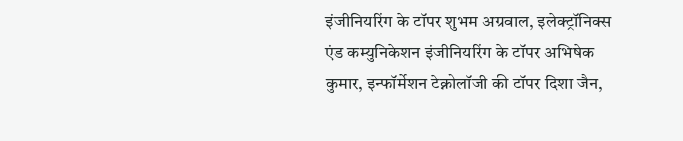इंजीनियरिंग के टॉपर शुभम अग्रवाल, इलेक्ट्रॉनिक्स एंड कम्युनिकेशन इंजीनियरिंग के टॉपर अभिषेक कुमार, इन्फॉर्मेशन टेक्नोलॉजी की टॉपर दिशा जैन,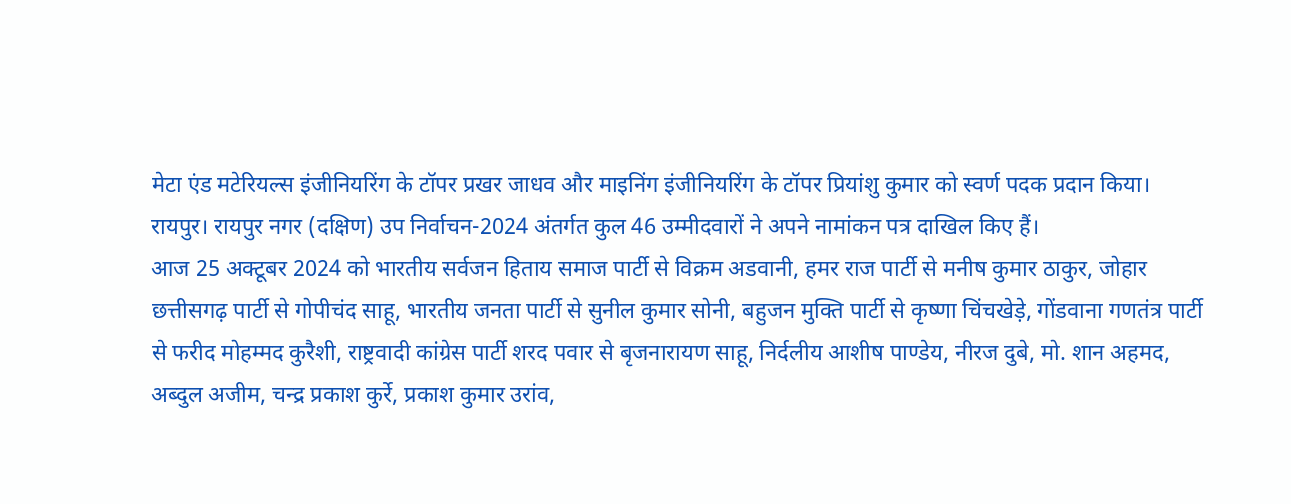मेटा एंड मटेरियल्स इंजीनियरिंग के टॉपर प्रखर जाधव और माइनिंग इंजीनियरिंग के टॉपर प्रियांशु कुमार को स्वर्ण पदक प्रदान किया।
रायपुर। रायपुर नगर (दक्षिण) उप निर्वाचन-2024 अंतर्गत कुल 46 उम्मीदवारों ने अपने नामांकन पत्र दाखिल किए हैं।
आज 25 अक्टूबर 2024 को भारतीय सर्वजन हिताय समाज पार्टी से विक्रम अडवानी, हमर राज पार्टी से मनीष कुमार ठाकुर, जोहार छत्तीसगढ़ पार्टी से गोपीचंद साहू, भारतीय जनता पार्टी से सुनील कुमार सोनी, बहुजन मुक्ति पार्टी से कृष्णा चिंचखेड़े, गोंडवाना गणतंत्र पार्टी से फरीद मोहम्मद कुरैशी, राष्ट्रवादी कांग्रेस पार्टी शरद पवार से बृजनारायण साहू, निर्दलीय आशीष पाण्डेय, नीरज दुबे, मो. शान अहमद, अब्दुल अजीम, चन्द्र प्रकाश कुर्रे, प्रकाश कुमार उरांव,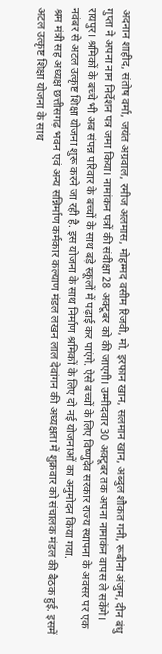अदनान शाहीद, संतोष वर्मा, जयंत अग्रवाल, रमीज अलमास, मोहम्मद वसीम रिजवी, मो. इरफान खान, सलमान खान, अब्दुल शौकत गनी, रूबीना अंजुम, दीन बंधु गुप्ता ने अपना नाम निर्देशन पत्र जमा किया। नामांकन पत्रों की संवीक्षा 28 अक्टूबर को की जाएगी। उम्मीदवार 30 अक्टूबर तक अपना नामाकंन वापस ले सकेंगे।
रायपुर। श्रमिकों के बच्चे भी अब संपन्न परिवार के बच्चों के साथ बड़े स्कूलों में पढ़ाई कर पाएंगे. ऐसे बच्चों के लिए विष्णुदेव सरकार राज्य स्थापना के अवसर पर एक नवंबर से अटल उत्कृष्ट शिक्षा योजना शुरू करने जा रही है. इस योजना के साथ निर्माण श्रमिकों के लिए दो नई योजनाओं का अनुमोदन किया गया.
श्रम मंत्री सह अध्यक्ष छत्तीसगढ़ भवन एवं अन्य सन्निर्माण कर्मकार कल्याण मंडल लखन लाल देवांगन की अध्यक्षता में शुक्रवार को संचालक मंडल की बैठक हुई. इसमें अटल उत्कृष्ट शिक्षा योजना के साथ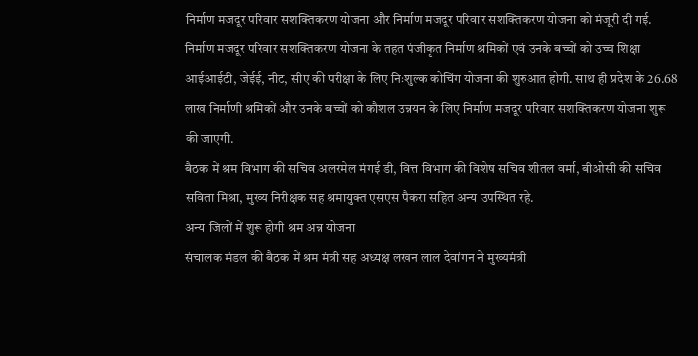निर्माण मजदूर परिवार सशक्तिकरण योजना और निर्माण मजदूर परिवार सशक्तिकरण योजना को मंजूरी दी गई.
निर्माण मजदूर परिवार सशक्तिकरण योजना के तहत पंजीकृत निर्माण श्रमिकों एवं उनके बच्चों को उच्च शिक्षा आईआईटी, जेईई, नीट, सीए की परीक्षा के लिए निःशुल्क कोचिंग योजना की शुरुआत होगी. साथ ही प्रदेश के 26.68 लाख निर्माणी श्रमिकों और उनके बच्चों को कौशल उन्नयन के लिए निर्माण मजदूर परिवार सशक्तिकरण योजना शुरू की जाएगी.
बैठक में श्रम विभाग की सचिव अलरमेल मंगई डी, वित्त विभाग की विशेष सचिव शीतल वर्मा, बीओसी की सचिव सविता मिश्रा, मुख्य निरीक्षक सह श्रमायुक्त एसएस पैकरा सहित अन्य उपस्थित रहे.
अन्य जिलों में शुरू होगी श्रम अन्न योजना
संचालक मंडल की बैठक में श्रम मंत्री सह अध्यक्ष लखन लाल देवांगन ने मुख्यमंत्री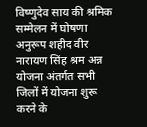विष्णुदेव साय की श्रमिक सम्मेलन में घोषणा अनुरूप शहीद वीर नारायण सिंह श्रम अन्न योजना अंतर्गत सभी जिलों में योजना शुरू करने के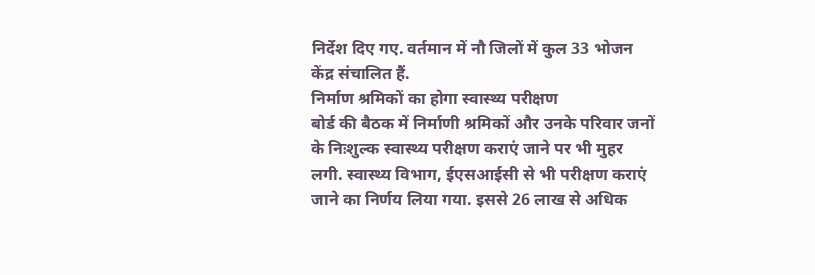निर्देश दिए गए. वर्तमान में नौ जिलों में कुल 33 भोजन केंद्र संचालित हैं.
निर्माण श्रमिकों का होगा स्वास्थ्य परीक्षण
बोर्ड की बैठक में निर्माणी श्रमिकों और उनके परिवार जनों के निःशुल्क स्वास्थ्य परीक्षण कराएं जाने पर भी मुहर लगी. स्वास्थ्य विभाग, ईएसआईसी से भी परीक्षण कराएं जाने का निर्णय लिया गया. इससे 26 लाख से अधिक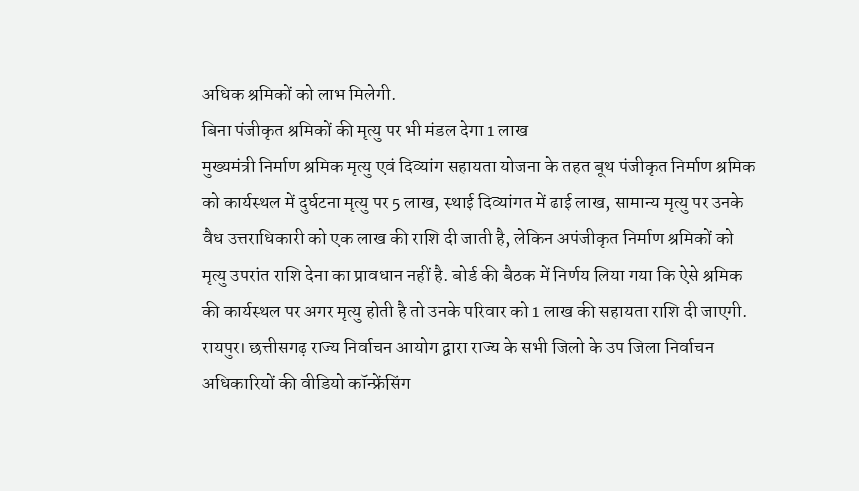अधिक श्रमिकों को लाभ मिलेगी.
बिना पंजीकृत श्रमिकों की मृत्यु पर भी मंडल देगा 1 लाख
मुख्यमंत्री निर्माण श्रमिक मृत्यु एवं दिव्यांग सहायता योजना के तहत बूथ पंजीकृत निर्माण श्रमिक को कार्यस्थल में दुर्घटना मृत्यु पर 5 लाख, स्थाई दिव्यांगत में ढाई लाख, सामान्य मृत्यु पर उनके वैध उत्तराधिकारी को एक लाख की राशि दी जाती है, लेकिन अपंजीकृत निर्माण श्रमिकों को मृत्यु उपरांत राशि देना का प्रावधान नहीं है. बोर्ड की बैठक में निर्णय लिया गया कि ऐसे श्रमिक की कार्यस्थल पर अगर मृत्यु होती है तो उनके परिवार को 1 लाख की सहायता राशि दी जाएगी.
रायपुर। छत्तीसगढ़ राज्य निर्वाचन आयोग द्वारा राज्य के सभी जिलो के उप जिला निर्वाचन अधिकारियों की वीडियो कॉन्फ्रेंसिंग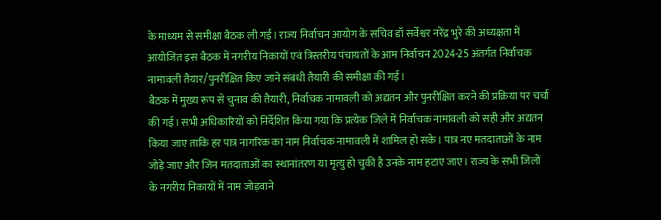के माध्यम से समीक्षा बैठक ली गई। राज्य निर्वाचन आयोग के सचिव डॉ सर्वेश्वर नरेंद्र भुरे की अध्यक्षता में आयोजित इस बैठक में नगरीय निकायों एवं त्रिस्तरीय पंचायतों के आम निर्वाचन 2024-25 अंतर्गत निर्वाचक नामावली तैयार/पुनरीक्षित किए जाने संबंधी तैयारी की समीक्षा की गई।
बैठक में मुख्य रूप से चुनाव की तैयारी, निर्वाचक नामावली को अद्यतन और पुनरीक्षित करने की प्रक्रिया पर चर्चा की गई। सभी अधिकारियों को निर्देशित किया गया कि प्रत्येक जिले में निर्वाचक नामावली को सही और अद्यतन किया जाए ताकि हर पात्र नागरिक का नाम निर्वाचक नामावली में शामिल हो सके। पात्र नए मतदाताओं के नाम जोड़े जाए और जिन मतदाताओं का स्थानांतरण या मृत्यु हो चुकी है उनके नाम हटाए जाए। राज्य के सभी जिलों के नगरीय निकायों में नाम जोड़वाने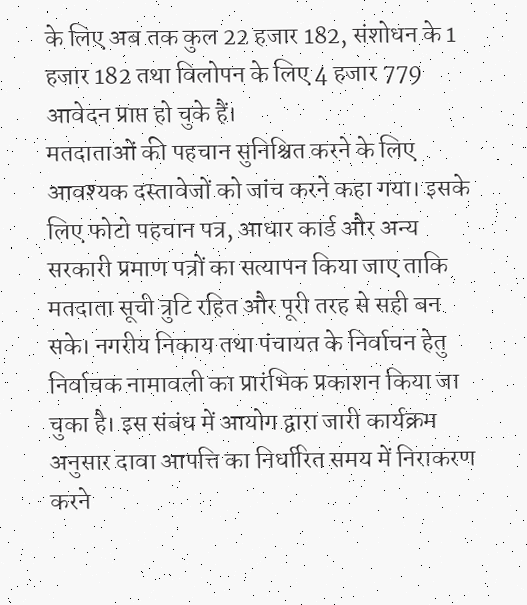के लिए अब तक कुल 22 हजार 182, संशोधन के 1 हजार 182 तथा विलोपन के लिए 4 हजार 779 आवेदन प्राप्त हो चुके हैं।
मतदाताओं की पहचान सुनिश्चित करने के लिए आवश्यक दस्तावेजों को जांच करने कहा गया। इसके लिए फोटो पहचान पत्र, आधार कार्ड और अन्य सरकारी प्रमाण पत्रों का सत्यापन किया जाए ताकि मतदाता सूची त्रुटि रहित और पूरी तरह से सही बन सके। नगरीय निकाय तथा पंचायत के निर्वाचन हेतु निर्वाचक नामावली का प्रारंभिक प्रकाशन किया जा चुका है। इस संबंध में आयोग द्वारा जारी कार्यक्रम अनुसार दावा आपत्ति का निर्धारित समय में निराकरण करने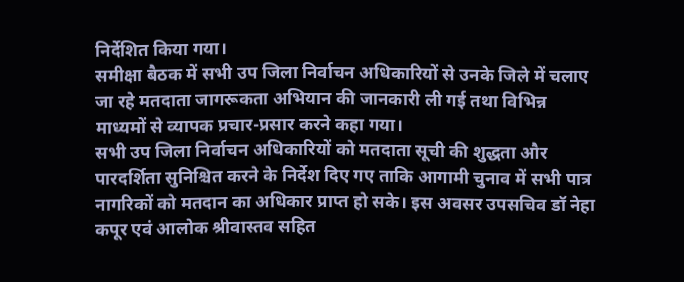निर्देशित किया गया।
समीक्षा बैठक में सभी उप जिला निर्वाचन अधिकारियों से उनके जिले में चलाए जा रहे मतदाता जागरूकता अभियान की जानकारी ली गई तथा विभिन्न माध्यमों से व्यापक प्रचार-प्रसार करने कहा गया।
सभी उप जिला निर्वाचन अधिकारियों को मतदाता सूची की शुद्धता और पारदर्शिता सुनिश्चित करने के निर्देश दिए गए ताकि आगामी चुनाव में सभी पात्र नागरिकों को मतदान का अधिकार प्राप्त हो सके। इस अवसर उपसचिव डॉ नेहा कपूर एवं आलोक श्रीवास्तव सहित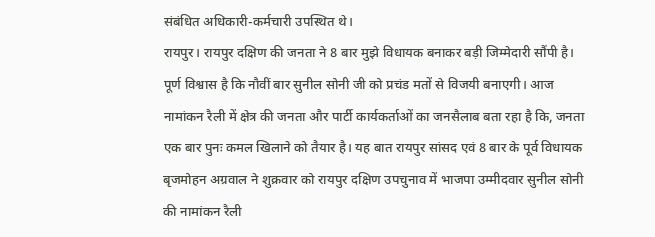संबंधित अधिकारी-कर्मचारी उपस्थित थे।
रायपुर। रायपुर दक्षिण की जनता ने 8 बार मुझे विधायक बनाकर बड़ी जिम्मेदारी सौंपी है। पूर्ण विश्वास है कि नौवीं बार सुनील सोनी जी को प्रचंड मतों से विजयी बनाएगी। आज नामांकन रैली में क्षेत्र की जनता और पार्टी कार्यकर्ताओं का जनसैलाब बता रहा है कि, जनता एक बार पुनः कमल खिलाने को तैयार है। यह बात रायपुर सांसद एवं 8 बार के पूर्व विधायक बृजमोहन अग्रवाल ने शुक्रवार को रायपुर दक्षिण उपचुनाव में भाजपा उम्मीदवार सुनील सोनी की नामांकन रैली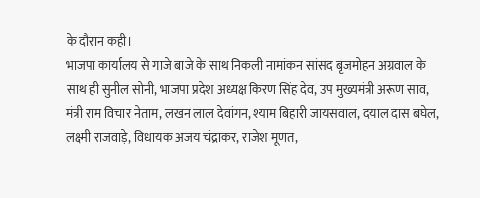के दौरान कही।
भाजपा कार्यालय से गाजे बाजे के साथ निकली नामांकन सांसद बृजमोहन अग्रवाल के साथ ही सुनील सोनी, भाजपा प्रदेश अध्यक्ष किरण सिंह देव, उप मुख्यमंत्री अरूण साव, मंत्री राम विचार नेताम, लखन लाल देवांगन, श्याम बिहारी जायसवाल, दयाल दास बघेल, लक्ष्मी राजवाड़े, विधायक अजय चंद्राकर, राजेश मूणत,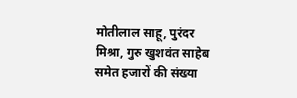मोतीलाल साहू, पुरंदर मिश्रा, गुरु खुशवंत साहेब समेत हजारों की संख्या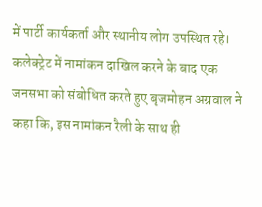में पार्टी कार्यकर्ता और स्थानीय लोग उपस्थित रहे।
कलेक्ट्रेट में नामांकन दाखिल करने के बाद एक जनसभा को संबोधित करते हुए बृजमोहन अग्रवाल ने कहा कि, इस नामांकन रैली के साथ ही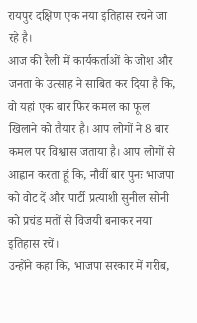रायपुर दक्षिण एक नया इतिहास रचने जा रहे है।
आज की रैली में कार्यकर्ताओं के जोश और जनता के उत्साह ने साबित कर दिया है कि, वो यहां एक बार फिर कमल का फूल खिलाने को तैयार है। आप लोगों ने 8 बार कमल पर विश्वास जताया है। आप लोगों से आह्वान करता हूं कि, नौवीं बार पुनः भाजपा को वोट दें और पार्टी प्रत्याशी सुनील सोनी को प्रचंड मतों से विजयी बनाकर नया इतिहास रचें।
उन्होंने कहा कि, भाजपा सरकार में गरीब,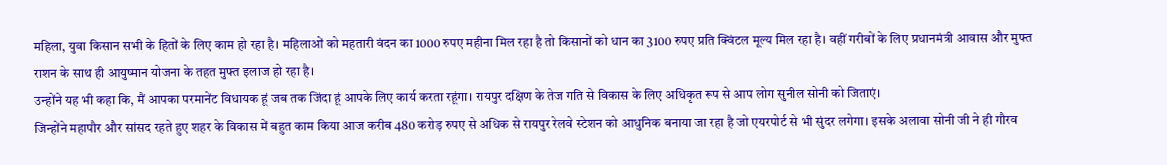महिला, युवा किसान सभी के हितों के लिए काम हो रहा है। महिलाओं को महतारी वंदन का 1000 रुपए महीना मिल रहा है तो किसानों को धान का 3100 रुपए प्रति क्विंटल मूल्य मिल रहा है। वहीं गरीबों के लिए प्रधानमंत्री आवास और मुफ्त राशन के साथ ही आयुष्मान योजना के तहत मुफ्त इलाज हो रहा है।
उन्होंने यह भी कहा कि, मैं आपका परमानेंट विधायक हूं जब तक जिंदा हूं आपके लिए कार्य करता रहूंगा। रायपुर दक्षिण के तेज गति से विकास के लिए अधिकृत रूप से आप लोग सुनील सोनी को जिताएं।
जिन्होंने महापौर और सांसद रहते हुए शहर के विकास में बहुत काम किया आज करीब 480 करोड़ रुपए से अधिक से रायपुर रेलवे स्टेशन को आधुनिक बनाया जा रहा है जो एयरपोर्ट से भी सुंदर लगेगा। इसके अलावा सोनी जी ने ही गौरव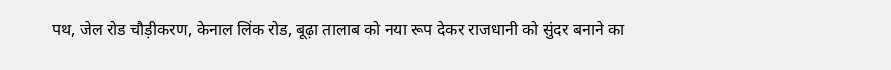पथ, जेल रोड चौड़ीकरण, केनाल लिंक रोड, बूढ़ा तालाब को नया रूप देकर राजधानी को सुंदर बनाने का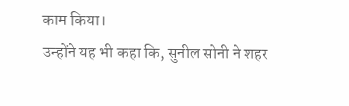काम किया।
उन्होंने यह भी कहा कि, सुनील सोनी ने शहर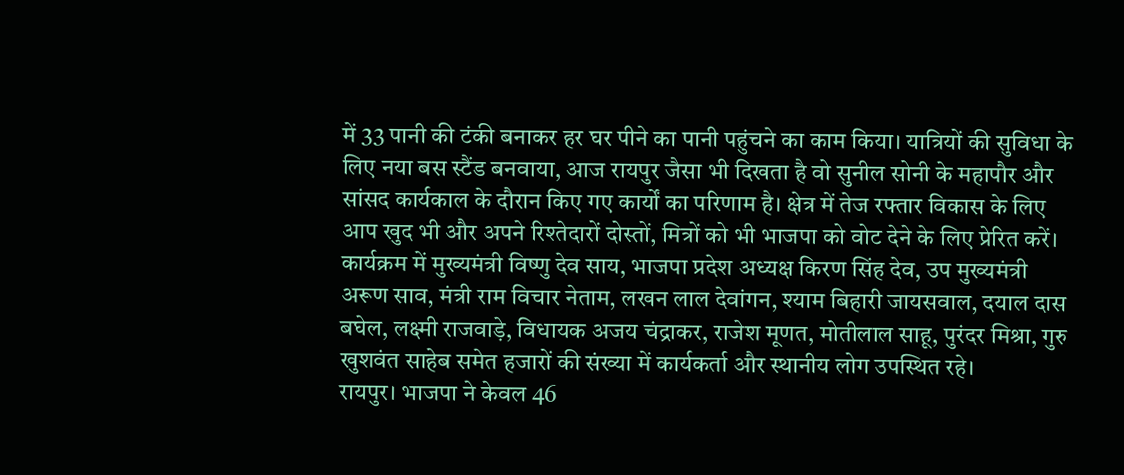में 33 पानी की टंकी बनाकर हर घर पीने का पानी पहुंचने का काम किया। यात्रियों की सुविधा के लिए नया बस स्टैंड बनवाया, आज रायपुर जैसा भी दिखता है वो सुनील सोनी के महापौर और सांसद कार्यकाल के दौरान किए गए कार्यों का परिणाम है। क्षेत्र में तेज रफ्तार विकास के लिए आप खुद भी और अपने रिश्तेदारों दोस्तों, मित्रों को भी भाजपा को वोट देने के लिए प्रेरित करें।
कार्यक्रम में मुख्यमंत्री विष्णु देव साय, भाजपा प्रदेश अध्यक्ष किरण सिंह देव, उप मुख्यमंत्री अरूण साव, मंत्री राम विचार नेताम, लखन लाल देवांगन, श्याम बिहारी जायसवाल, दयाल दास बघेल, लक्ष्मी राजवाड़े, विधायक अजय चंद्राकर, राजेश मूणत, मोतीलाल साहू, पुरंदर मिश्रा, गुरु खुशवंत साहेब समेत हजारों की संख्या में कार्यकर्ता और स्थानीय लोग उपस्थित रहे।
रायपुर। भाजपा ने केवल 46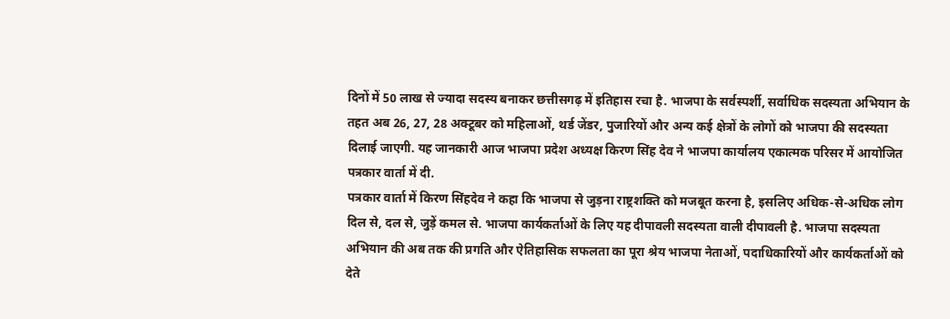दिनों में 50 लाख से ज्यादा सदस्य बनाकर छत्तीसगढ़ में इतिहास रचा है. भाजपा के सर्वस्पर्शी, सर्वाधिक सदस्यता अभियान के तहत अब 26, 27, 28 अक्टूबर को महिलाओं, थर्ड जेंडर, पुजारियों और अन्य कई क्षेत्रों के लोगों को भाजपा की सदस्यता दिलाई जाएगी. यह जानकारी आज भाजपा प्रदेश अध्यक्ष किरण सिंह देव ने भाजपा कार्यालय एकात्मक परिसर में आयोजित पत्रकार वार्ता में दी.
पत्रकार वार्ता में किरण सिंहदेव ने कहा कि भाजपा से जुड़ना राष्ट्रशक्ति को मजबूत करना है, इसलिए अधिक-से-अधिक लोग दिल से, दल से, जुड़ें कमल से. भाजपा कार्यकर्ताओं के लिए यह दीपावली सदस्यता वाली दीपावली है. भाजपा सदस्यता अभियान की अब तक की प्रगति और ऐतिहासिक सफलता का पूरा श्रेय भाजपा नेताओं, पदाधिकारियों और कार्यकर्ताओं को देते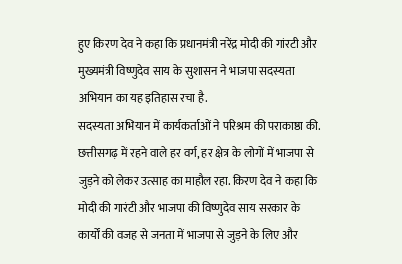हुए किरण देव ने कहा कि प्रधानमंत्री नरेंद्र मोदी की गांरटी और मुख्यमंत्री विष्णुदेव साय के सुशासन ने भाजपा सदस्यता अभियान का यह इतिहास रचा है.
सदस्यता अभियान में कार्यकर्ताओं ने परिश्रम की पराकाष्ठा की. छत्तीसगढ़ में रहने वाले हर वर्ग, हर क्षेत्र के लोगों में भाजपा से जुड़ने को लेकर उत्साह का माहौल रहा. किरण देव ने कहा कि मोदी की गारंटी और भाजपा की विष्णुदेव साय सरकार के कार्यों की वजह से जनता में भाजपा से जुड़ने के लिए और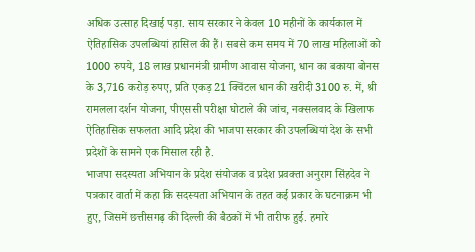अधिक उत्साह दिखाई पड़ा. साय सरकार ने केवल 10 महीनों के कार्यकाल में ऐतिहासिक उपलब्धियां हासिल की हैं। सबसे कम समय में 70 लाख महिलाओं को 1000 रुपये, 18 लाख प्रधानमंत्री ग्रामीण आवास योजना, धान का बकाया बोनस के 3,716 करोड़ रुपए, प्रति एकड़ 21 क्विंटल धान की खरीदी 3100 रु. में, श्री रामलला दर्शन योजना, पीएससी परीक्षा घोटाले की जांच, नक्सलवाद के खिलाफ ऐतिहासिक सफलता आदि प्रदेश की भाजपा सरकार की उपलब्धियां देश के सभी प्रदेशों के सामने एक मिसाल रही है.
भाजपा सदस्यता अभियान के प्रदेश संयोजक व प्रदेश प्रवक्ता अनुराग सिंहदेव ने पत्रकार वार्ता में कहा कि सदस्यता अभियान के तहत कई प्रकार के घटनाक्रम भी हुए, जिसमें छत्तीसगढ़ की दिल्ली की बैठकों में भी तारीफ हुई. हमारे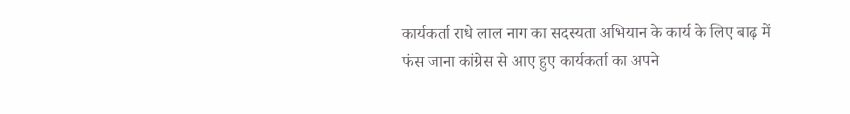कार्यकर्ता राधे लाल नाग का सदस्यता अभियान के कार्य के लिए बाढ़ में फंस जाना कांग्रेस से आए हुए कार्यकर्ता का अपने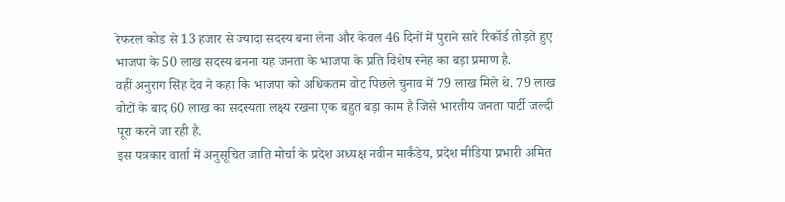रेफरल कोड से 13 हजार से ज्यादा सदस्य बना लेना और केवल 46 दिनों में पुराने सारे रिकॉर्ड तोड़ते हुए भाजपा के 50 लाख सदस्य बनना यह जनता के भाजपा के प्रति विशेष स्नेह का बड़ा प्रमाण है.
वहीं अनुराग सिंह देव ने कहा कि भाजपा को अधिकतम वोट पिछले चुनाव में 79 लाख मिले थे. 79 लाख वोटों के बाद 60 लाख का सदस्यता लक्ष्य रखना एक बहुत बड़ा काम है जिसे भारतीय जनता पार्टी जल्दी पूरा करने जा रही है.
इस पत्रकार वार्ता में अनुसूचित जाति मोर्चा के प्रदेश अध्यक्ष नवीन मार्कंडेय, प्रदेश मीडिया प्रभारी अमित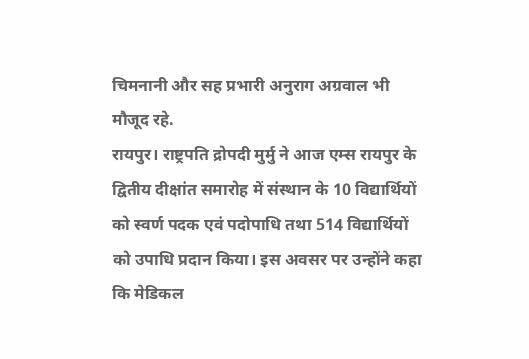चिमनानी और सह प्रभारी अनुराग अग्रवाल भी मौजूद रहे.
रायपुर। राष्ट्रपति द्रोपदी मुर्मु ने आज एम्स रायपुर के द्वितीय दीक्षांत समारोह में संस्थान के 10 विद्यार्थियों को स्वर्ण पदक एवं पदोपाधि तथा 514 विद्यार्थियों को उपाधि प्रदान किया। इस अवसर पर उन्होंने कहा कि मेडिकल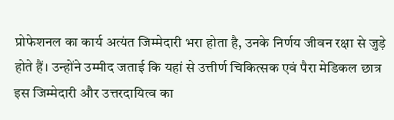प्रोफेशनल का कार्य अत्यंत जिम्मेदारी भरा होता है, उनके निर्णय जीवन रक्षा से जुड़े होते हैं। उन्होंने उम्मीद जताई कि यहां से उत्तीर्ण चिकित्सक एवं पैरा मेडिकल छात्र इस जिम्मेदारी और उत्तरदायित्व का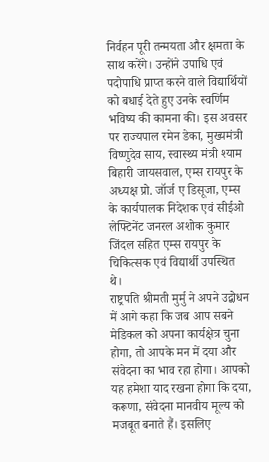निर्वहन पूरी तन्मयता और क्षमता के साथ करेंगे। उन्होंने उपाधि एवं पदोपाधि प्राप्त करने वाले विद्यार्थियों को बधाई देते हुए उनके स्वर्णिम भविष्य की कामना की। इस अवसर पर राज्यपाल रमेन डेका, मुख्यमंत्री विष्णुदेव साय, स्वास्थ्य मंत्री श्याम बिहारी जायसवाल, एम्स रायपुर के अध्यक्ष प्रो. जॉर्ज ए डिसूजा, एम्स के कार्यपालक निदेशक एवं सीईओ लेफ्टिनेंट जनरल अशोक कुमार जिंदल सहित एम्स रायपुर के चिकित्सक एवं विद्यार्थी उपस्थित थे।
राष्ट्रपति श्रीमती मुर्मु ने अपने उद्बोधन में आगे कहा कि जब आप सबने मेडिकल को अपना कार्यक्षेत्र चुना होगा, तो आपके मन में दया और संवेदना का भाव रहा होगा। आपको यह हमेशा याद रखना होगा कि दया, करूणा, संवेदना मानवीय मूल्य को मजबूत बनाते हैं। इसलिए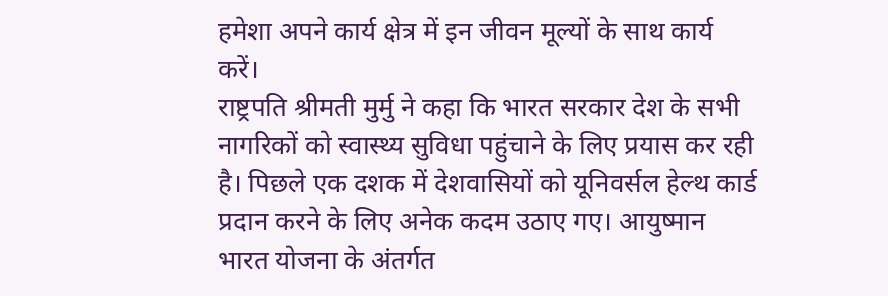हमेशा अपने कार्य क्षेत्र में इन जीवन मूल्यों के साथ कार्य करें।
राष्ट्रपति श्रीमती मुर्मु ने कहा कि भारत सरकार देश के सभी नागरिकों को स्वास्थ्य सुविधा पहुंचाने के लिए प्रयास कर रही है। पिछले एक दशक में देशवासियों को यूनिवर्सल हेल्थ कार्ड प्रदान करने के लिए अनेक कदम उठाए गए। आयुष्मान भारत योजना के अंतर्गत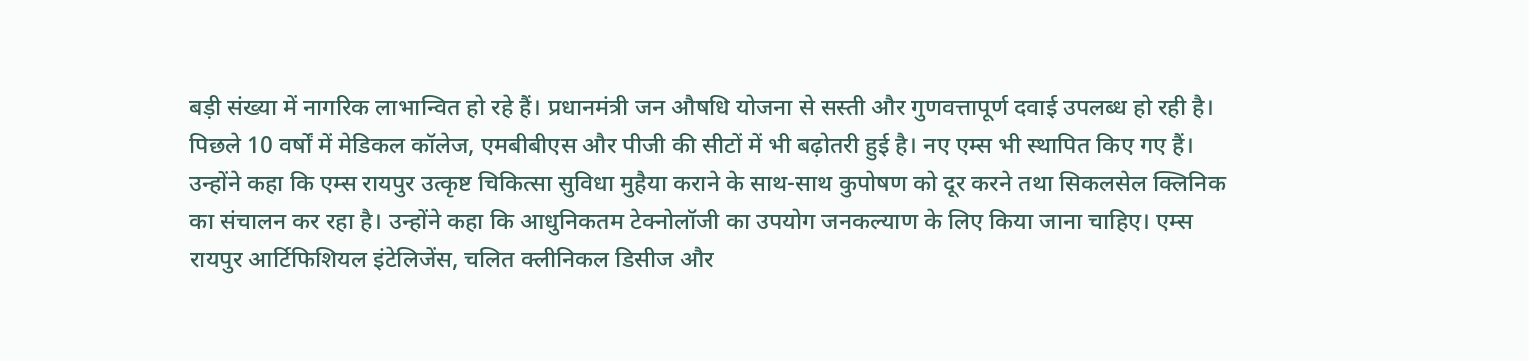बड़ी संख्या में नागरिक लाभान्वित हो रहे हैं। प्रधानमंत्री जन औषधि योजना से सस्ती और गुणवत्तापूर्ण दवाई उपलब्ध हो रही है। पिछले 10 वर्षों में मेडिकल कॉलेज, एमबीबीएस और पीजी की सीटों में भी बढ़ोतरी हुई है। नए एम्स भी स्थापित किए गए हैं।
उन्होंने कहा कि एम्स रायपुर उत्कृष्ट चिकित्सा सुविधा मुहैया कराने के साथ-साथ कुपोषण को दूर करने तथा सिकलसेल क्लिनिक का संचालन कर रहा है। उन्होंने कहा कि आधुनिकतम टेक्नोलॉजी का उपयोग जनकल्याण के लिए किया जाना चाहिए। एम्स रायपुर आर्टिफिशियल इंटेलिजेंस, चलित क्लीनिकल डिसीज और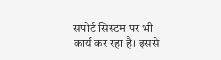सपोर्ट सिस्टम पर भी कार्य कर रहा है। इससे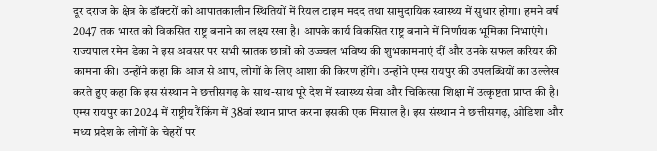दूर दराज के क्षेत्र के डॉक्टरों को आपातकालीन स्थितियों में रियल टाइम मदद तथा सामुदायिक स्वास्थ्य में सुधार होगा। हमने वर्ष 2047 तक भारत को विकसित राष्ट्र बनाने का लक्ष्य रखा है। आपके कार्य विकसित राष्ट्र बनाने में निर्णायक भूमिका निभाएंगे।
राज्यपाल रमेन डेका ने इस अवसर पर सभी स्नातक छात्रों को उज्ज्वल भविष्य की शुभकामनाएं दीं और उनके सफल करियर की कामना की। उन्होंने कहा कि आज से आप, लोगों के लिए आशा की किरण होंगे। उन्होंने एम्स रायपुर की उपलब्धियों का उल्लेख करते हुए कहा कि इस संस्थान ने छत्तीसगढ़ के साथ-साथ पूरे देश में स्वास्थ्य सेवा और चिकित्सा शिक्षा में उत्कृष्टता प्राप्त की है। एम्स रायपुर का 2024 में राष्ट्रीय रैंकिंग में 38वां स्थान प्राप्त करना इसकी एक मिसाल है। इस संस्थान ने छत्तीसगढ़, ओडिशा और मध्य प्रदेश के लोगों के चेहरों पर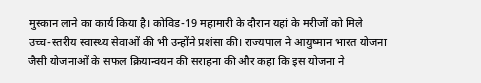मुस्कान लाने का कार्य किया है। कोविड-19 महामारी के दौरान यहां के मरीजों को मिले उच्च-स्तरीय स्वास्थ्य सेवाओं की भी उन्होंने प्रशंसा की। राज्यपाल ने आयुष्मान भारत योजना जैसी योजनाओं के सफल क्रियान्वयन की सराहना की और कहा कि इस योजना ने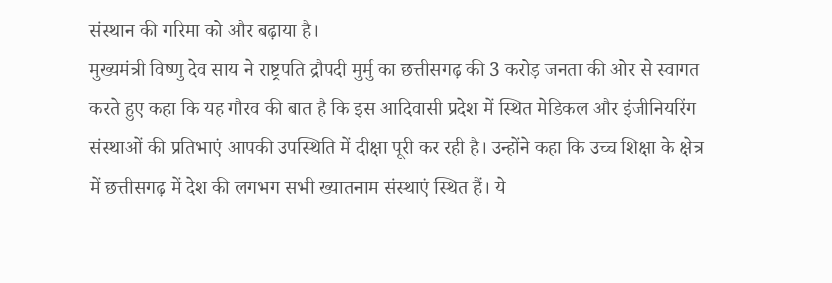संस्थान की गरिमा को और बढ़ाया है।
मुख्यमंत्री विष्णु देव साय ने राष्ट्रपति द्रौपदी मुर्मु का छत्तीसगढ़ की 3 करोड़ जनता की ओर से स्वागत करते हुए कहा कि यह गौरव की बात है कि इस आदिवासी प्रदेश में स्थित मेडिकल और इंजीनियरिंग संस्थाओं की प्रतिभाएं आपकी उपस्थिति में दीक्षा पूरी कर रही है। उन्होंने कहा कि उच्च शिक्षा के क्षेत्र में छत्तीसगढ़ में देश की लगभग सभी ख्यातनाम संस्थाएं स्थित हैं। ये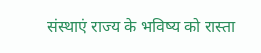संस्थाएं राज्य के भविष्य को रास्ता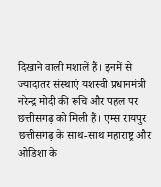दिखाने वाली मशालें हैं। इनमें से ज्यादातर संस्थाएं यशस्वी प्रधानमंत्री नरेन्द्र मोदी की रूचि और पहल पर छत्तीसगढ़ को मिली हैं। एम्स रायपुर छत्तीसगढ़ के साथ-साथ महाराष्ट्र और ओडिशा के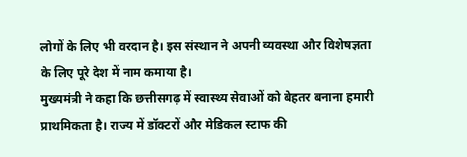लोगों के लिए भी वरदान है। इस संस्थान ने अपनी व्यवस्था और विशेषज्ञता के लिए पूरे देश में नाम कमाया है।
मुख्यमंत्री ने कहा कि छत्तीसगढ़ में स्वास्थ्य सेवाओं को बेहतर बनाना हमारी प्राथमिकता है। राज्य में डॉक्टरों और मेडिकल स्टाफ की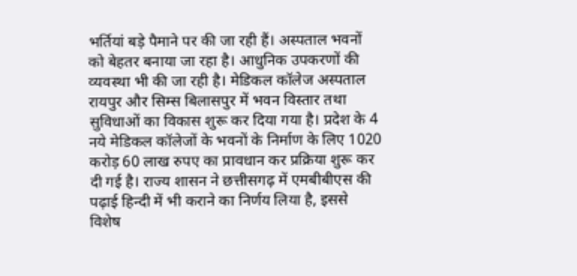भर्तियां बड़े पैमाने पर की जा रही हैं। अस्पताल भवनों को बेहतर बनाया जा रहा है। आधुनिक उपकरणों की व्यवस्था भी की जा रही है। मेडिकल कॉलेज अस्पताल रायपुर और सिम्स बिलासपुर में भवन विस्तार तथा सुविधाओं का विकास शुरू कर दिया गया है। प्रदेश के 4 नये मेडिकल कॉलेजों के भवनों के निर्माण के लिए 1020 करोड़ 60 लाख रुपए का प्रावधान कर प्रक्रिया शुरू कर दी गई है। राज्य शासन ने छत्तीसगढ़ में एमबीबीएस की पढ़ाई हिन्दी में भी कराने का निर्णय लिया है, इससे विशेष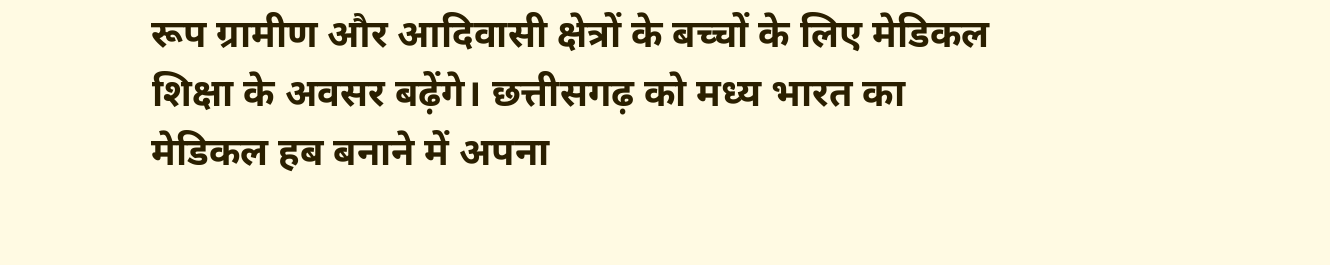रूप ग्रामीण और आदिवासी क्षेत्रों के बच्चों के लिए मेडिकल शिक्षा के अवसर बढ़ेंगे। छत्तीसगढ़ को मध्य भारत का मेडिकल हब बनाने में अपना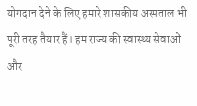योगदान देने के लिए हमारे शासकीय अस्पताल भी पूरी तरह तैयार हैं। हम राज्य की स्वास्थ्य सेवाओं और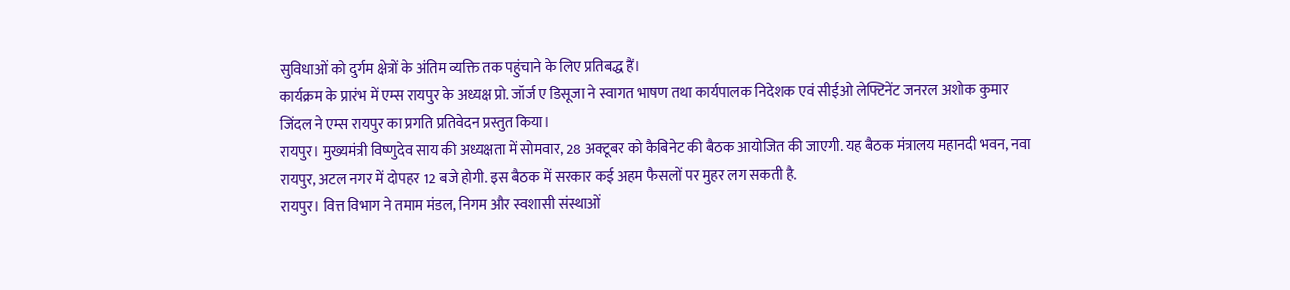सुविधाओं को दुर्गम क्षेत्रों के अंतिम व्यक्ति तक पहुंचाने के लिए प्रतिबद्ध हैं।
कार्यक्रम के प्रारंभ में एम्स रायपुर के अध्यक्ष प्रो. जॉर्ज ए डिसूजा ने स्वागत भाषण तथा कार्यपालक निदेशक एवं सीईओ लेफ्टिनेंट जनरल अशोक कुमार जिंदल ने एम्स रायपुर का प्रगति प्रतिवेदन प्रस्तुत किया।
रायपुर। मुख्यमंत्री विष्णुदेव साय की अध्यक्षता में सोमवार, 28 अक्टूबर को कैबिनेट की बैठक आयोजित की जाएगी. यह बैठक मंत्रालय महानदी भवन, नवा रायपुर, अटल नगर में दोपहर 12 बजे होगी. इस बैठक में सरकार कई अहम फैसलों पर मुहर लग सकती है.
रायपुर। वित्त विभाग ने तमाम मंडल, निगम और स्वशासी संस्थाओं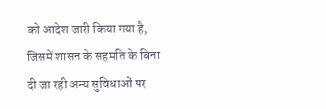को आदेश जारी किया गया है, जिसमें शासन के सहमति के बिना दी जा रही अन्य सुविधाओं पर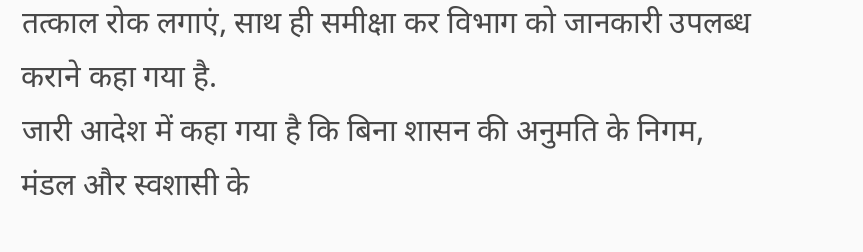तत्काल रोक लगाएं, साथ ही समीक्षा कर विभाग को जानकारी उपलब्ध कराने कहा गया है.
जारी आदेश में कहा गया है कि बिना शासन की अनुमति के निगम, मंडल और स्वशासी के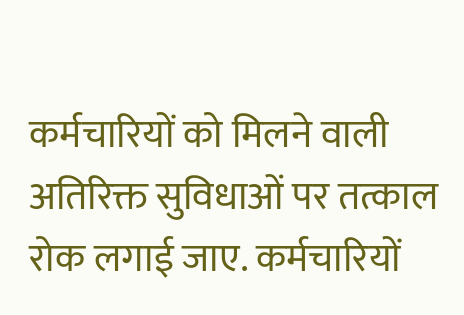कर्मचारियों को मिलने वाली अतिरिक्त सुविधाओं पर तत्काल रोक लगाई जाए. कर्मचारियों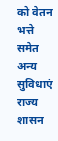को वेतन भत्ते समेत अन्य सुविधाएं राज्य शासन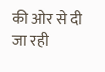की ओर से दी जा रही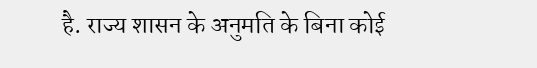है. राज्य शासन के अनुमति के बिना कोई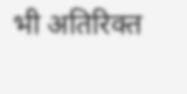भी अतिरिक्त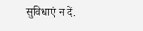सुविधाएं न दें.